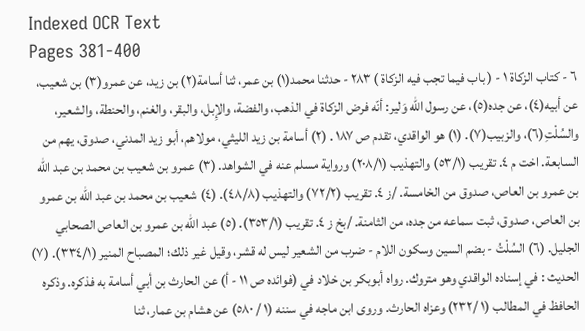Indexed OCR Text
Pages 381-400
٦ - كتاب الزكاة ١ - ( باب فيما تجب فيه الزكاة ) ٢٨٣ - حدثنا محمد(١) بن عمر، ثنا أسامة(٢) بن زيد، عن عمرو(٣) بن شعيب، عن أبيه(٤)، عن جده(٥)، عن رسول الله وَلير: أنّه فرض الزكاة في الذهب، والفضة، والإِبل، والبقر، والغنم، والحنطة، والشعير، والسُلْتِ(٦)، والزبيب(٧). (١) هو الواقدي، تقدم ص ١٨٧ . (٢) أسامة بن زيد الليثي، مولاهم، أبو زيد المدني، صدوق، يهم من السابعة. اخت م ٤. تقريب (٥٣/١) والتهذيب (٢٠٨/١) ورواية مسلم عنه في الشواهد. (٣) عمرو بن شعيب بن محمد بن عبد الله بن عمرو بن العاص، صدوق من الخامسة. /ز ٤. تقریب (٧٢/٢) والتهذيب (٤٨/٨). (٤) شعیب بن محمد بن عبد الله بن عمرو بن العاص، صدوق، ثبت سماعه من جده، من الثامنة. /بخ ز ٤. تقريب (٣٥٣/١). (٥) عبد الله بن عمرو بن العاص الصحابي الجليل. (٦) السُلْتُ - بضم السين وسكون اللام - ضرب من الشعير ليس له قشر، وقيل غير ذلك؛ المصباح المنير (٣٣٤/١). (٧) الحديث : في إسناده الواقدي وهو متروك. رواه أبوبكر بن خلاد في (فوائده ص ١١ - أ) عن الحارث بن أبي أسامة به فذكره. وذكره الحافظ في المطالب (١ /٢٣٢) وعزاه الحارث. وروى ابن ماجه في سننه (١ / ٥٨٠) عن هشام بن عمار، ثنا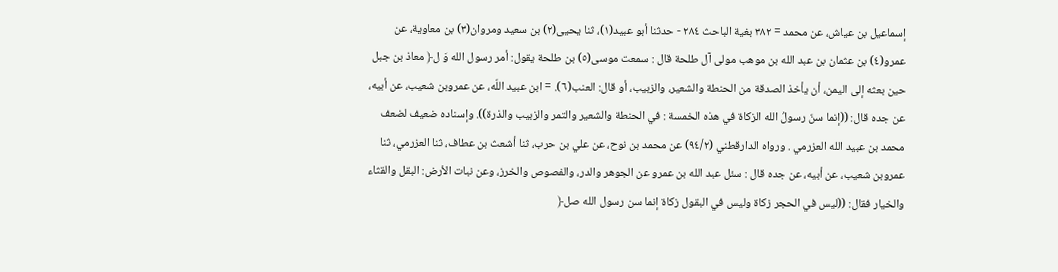إسماعيل بن عياش، عن محمد = ٣٨٢ بغية الباحث ٢٨٤ - حدثنا أبو عبيد(١)، ثنا يحيى(٢) بن سعيد ومروان(٣) بن معاوية، عن عمرو(٤) بن عثمان بن عبد الله بن موهب مولى آل طلحة قال : سمعت موسى(٥) بن طلحة يقول: أمر رسول الله وَ ل﴿ معاذ بن جبل حين بعثه إلى اليمن، أن يأخذ الصدقة من الحنطة والشعير، والزبيب، أو قال: العنب(٦). = ابن عبيد اللّه، عن عمروبن شعيب، عن أبيه، عن جده قال: ((إنما سنّ رسولُ الله الزكاة في هذه الخمسة : في الحنطة والشعير والتمر والزبيب والذرة)). وإسناده ضعيف لضعف محمد بن عبيد الله العزرمي . ورواه الدارقطني (٩٤/٢) عن محمد بن نوح، عن علي بن حرب، ثنا أشعث بن عطاف، ثنا العزرمي، ثنا عمروبن شعيب، عن أبيه، عن جده قال : سئل عبد الله بن عمرو عن الجوهر والدر، والفصوص والخرز، وعن نبات الأرض: البقل والقثاء والخيار فقال: ((ليس في الحجر زكاة وليس في البقول زكاة إنما سن رسول الله صل﴿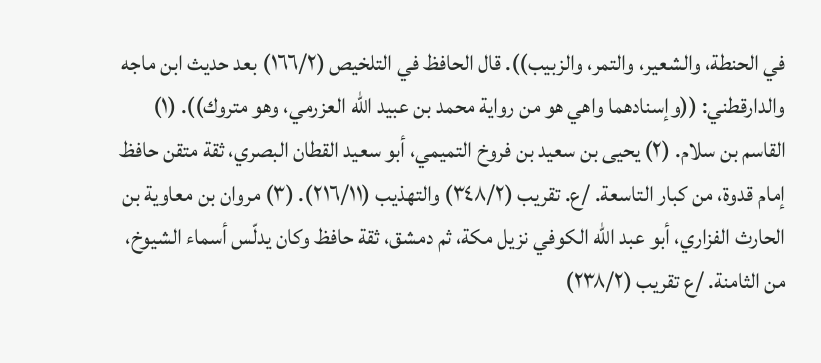في الحنطة، والشعير، والتمر، والزبيب)). قال الحافظ في التلخيص (١٦٦/٢) بعد حديث ابن ماجه والدارقطني: ((وإسنادهما واهي هو من رواية محمد بن عبيد الله العزرمي، وهو متروك)). (١) القاسم بن سلام. (٢) يحيى بن سعيد بن فروخ التميمي، أبو سعيد القطان البصري، ثقة متقن حافظ إمام قدوة، من كبار التاسعة. /ع. تقريب (٣٤٨/٢) والتهذيب (٢١٦/١١). (٣) مروان بن معاوية بن الحارث الفزاري، أبو عبد الله الكوفي نزيل مكة، ثم دمشق، ثقة حافظ وكان يدلّس أسماء الشيوخ، من الثامنة. /ع تقريب (٢٣٨/٢)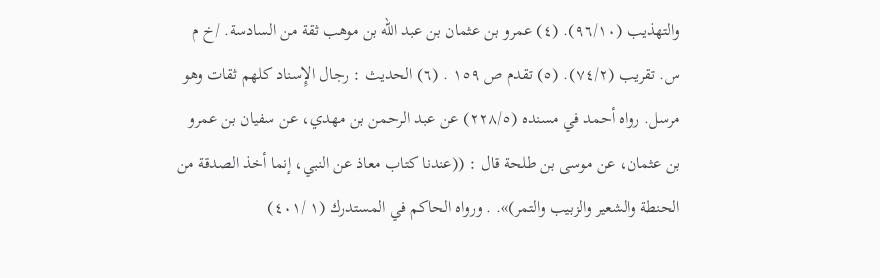والتهذيب (٩٦/١٠). (٤) عمرو بن عثمان بن عبد الله بن موهب ثقة من السادسة. /خ م س. تقريب (٧٤/٢). (٥) تقدم ص ١٥٩ . (٦) الحديث : رجال الإِسناد كلهم ثقات وهو مرسل. رواه أحمد في مسنده (٢٢٨/٥) عن عبد الرحمن بن مهدي، عن سفيان بن عمرو بن عثمان، عن موسى بن طلحة قال : ((عندنا كتاب معاذ عن النبي، إنما أخذ الصدقة من الحنطة والشعير والزبيب والتمر)». . ورواه الحاكم في المستدرك (١ /٤٠١)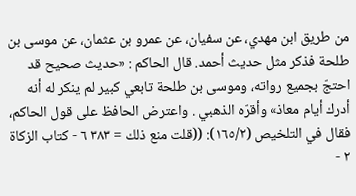من طريق ابن مهدي، عن سفيان، عن عمرو بن عثمان، عن موسى بن طلحة فذكر مثل حديث أحمد. قال الحاكم : «حدیث صحیح قد احتجّ بجميع رواته، وموسى بن طلحة تابعي كبير لم ينكر له أنه أدرك أيام معاذ» وأقرّه الذهبي . واعترض الحافظ على قول الحاكم، فقال في التلخيص (١٦٥/٢): ((قلت منع ذلك = ٣٨٣ ٦ - كتاب الزكاة ٢ -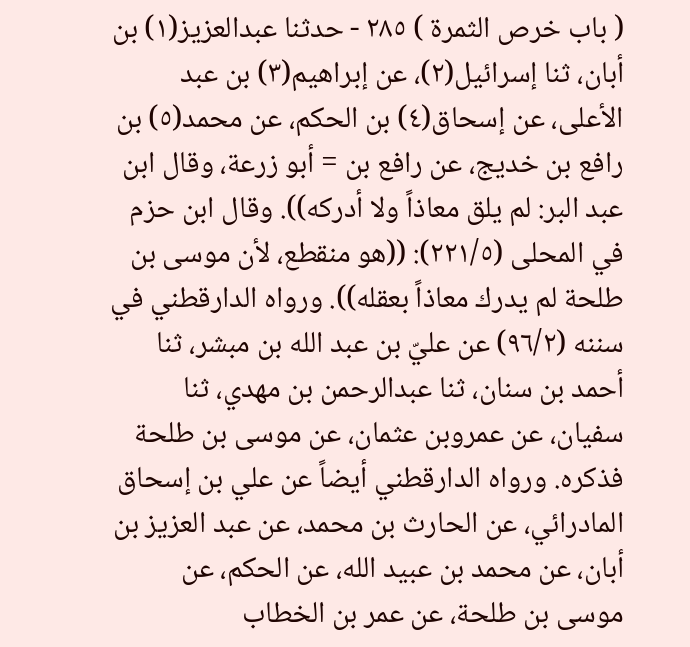( باب خرص الثمرة ) ٢٨٥ - حدثنا عبدالعزيز(١) بن أبان، ثنا إسرائيل(٢)، عن إبراهيم(٣) بن عبد الأعلى، عن إسحاق(٤) بن الحكم، عن محمد(٥) بن رافع بن خديج، عن رافع بن = أبو زرعة، وقال ابن عبد البر: لم يلق معاذاً ولا أدركه)). وقال ابن حزم في المحلى (٢٢١/٥): ((هو منقطع، لأن موسى بن طلحة لم يدرك معاذاً بعقله)). ورواه الدارقطني في سننه (٩٦/٢) عن عليّ بن عبد الله بن مبشر، ثنا أحمد بن سنان، ثنا عبدالرحمن بن مهدي، ثنا سفيان، عن عمروبن عثمان، عن موسى بن طلحة فذكره. ورواه الدارقطني أيضاً عن علي بن إسحاق المادرائي، عن الحارث بن محمد، عن عبد العزيز بن أبان، عن محمد بن عبيد الله، عن الحكم، عن موسى بن طلحة، عن عمر بن الخطاب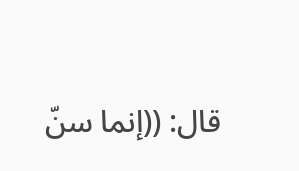قال: ((إنما سنّ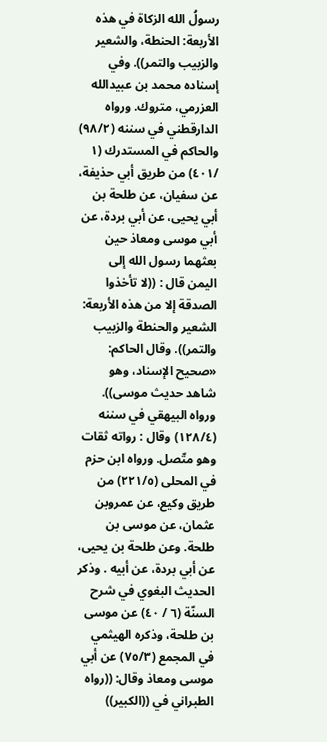رسولُ الله الزكاة في هذه الأربعة: الحنطة، والشعير والزبيب والتمر)). وفي إسناده محمد بن عبيدالله العزرمي، متروك. ورواه الدارقطني في سننه (٩٨/٢) والحاكم في المستدرك (١ /٤٠١) من طريق أبي حذيفة، عن سفيان، عن طلحة بن أبي يحيى، عن أبي بردة، عن أبي موسى ومعاذ حين بعثهما رسول الله إلى اليمن قال : ((لا تأخذوا الصدقة إلا من هذه الأربعة: الشعير والحنطة والزبيب والتمر)). وقال الحاكم: «صحيح الإسناد، وهو شاهد حديث موسى)). ورواه البيهقي في سننه (١٢٨/٤) وقال : رواته ثقات وهو متّصل. ورواه ابن حزم في المحلى (٢٢١/٥) من طريق وكيع، عن عمروبن عثمان، عن موسى بن طلحة. وعن طلحة بن يحيى، عن أبي بردة، عن أبيه . وذكر الحديث البغوي في شرح السنّة (٦ / ٤٠) عن موسى بن طلحة، وذكره الهيثمي في المجمع (٧٥/٣) عن أبي موسى ومعاذ وقال: ((رواه الطبراني في ((الكبير))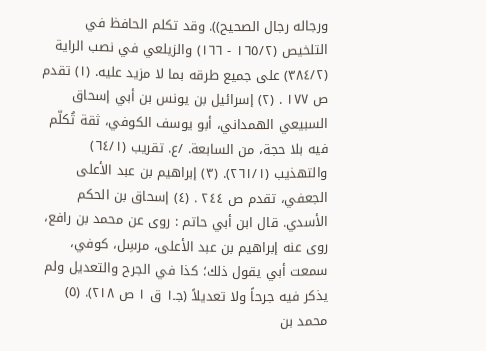ورجاله رجال الصحيح)). وقد تكلم الحافظ في التلخيص (١٦٥/٢ - ١٦٦) والزيلعي في نصب الراية (٣٨٤/٢) على جمیع طرقه بما لا مزيد عليه. (١) تقدم ص ١٧٧ . (٢) إسرائيل بن يونس بن أبي إسحاق السبيعي الهمداني، أبو يوسف الكوفي، ثقة تُكلّم فيه بلا حجة، من السابعة. /ع. تقريب (٦٤/١) والتهذيب (٢٦١/١). (٣) إبراهيم بن عبد الأعلى الجعفي، تقدم ص ٢٤٤ . (٤) إسحاق بن الحكم الأسدي. قال ابن أبي حاتم : روی عن محمد بن رافع، روى عنه إبراهيم بن عبد الأعلى، مرسِل، كوفي، سمعت أبي يقول ذلك؛ كذا في الجرح والتعديل ولم يذكر فیه جرحاً ولا تعديلاً (جـ١ ق ١ ص ٢١٨). (٥) محمد بن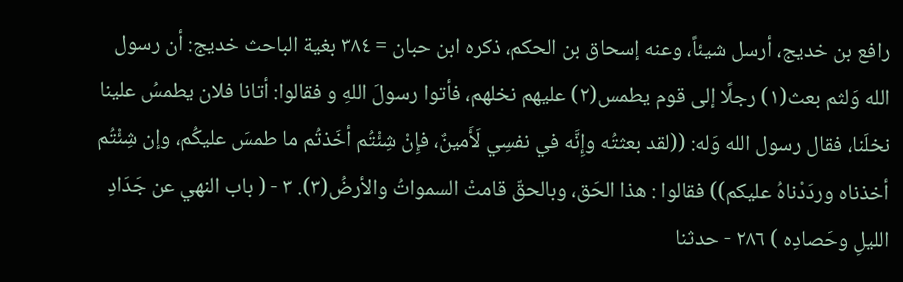رافع بن خديج، أرسل شيئاً، وعنه إسحاق بن الحكم، ذكره ابن حبان = ٣٨٤ بغية الباحث خديج: أن رسول الله وَلثم بعث(١) رجلًا إلى قوم يطمس(٢) عليهم نخلهم، فأتوا رسولَ اللهِ و فقالوا: أتانا فلان يطمسُ علينا نخلَنا، فقال رسول الله وَله: ((لقد بعثتُه وإِنَّه في نفسِي لَأَمينٌ، فإِنْ شِئْتُم أخَذتُم ما طمسَ عليكُم، وإن شِئْتُم أخذناه وردَدْناهُ عليكم)) فقالوا : هذا الحَق، وبالحقّ قامتْ السمواتُ والأرضُ(٣). ٣ - ( باب النهي عن جَدَادِ الليلِ وحَصادِه ) ٢٨٦ - حدثنا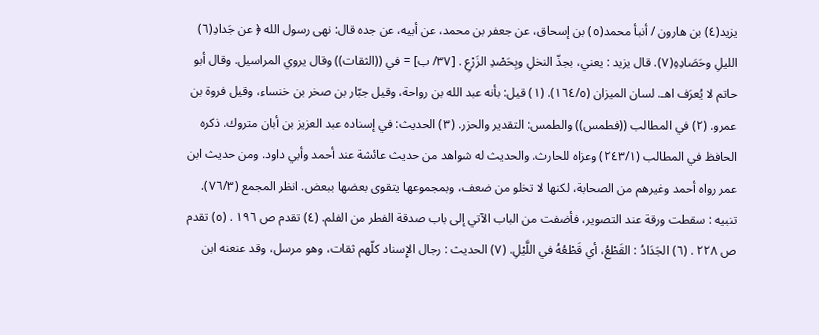يزيد(٤) بن هارون / أنبأ محمد(٥) بن إسحاق، عن جعفر بن محمد، عن أبيه، عن جده قال: نهى رسول الله ﴿ عن جَدادِ(٦) الليلِ وحَصَادِهِ(٧). قال يزيد : يعني، بجذّ النخلِ وبِحَصْدِ الزَرْعِ . [٣٧/ ب] = في ((الثقات)) وقال يروي المراسيل. وقال أبو حاتم لا يُعرَف اهـ. لسان الميزان (١٦٤/٥). (١) قيل: بأنه عبد الله بن رواحة، وقيل جبّار بن صخر بن خنساء، وقيل فروة بن عمرو. (٢) في المطالب ((فطمس)) والطمس: التقدير والحزر. (٣) الحديث: في إسناده عبد العزيز بن أبان متروك. ذكره الحافظ في المطالب (٢٤٣/١) وعزاه للحارث. والحدیث له شواهد من حديث عائشة عند أحمد وأبي داود. ومن حديث ابن عمر رواه أحمد وغيرهم من الصحابة، لكنها لا تخلو من ضعف، وبمجموعها يتقوى بعضها ببعض. انظر المجمع (٧٦/٣). تنبيه : سقطت ورقة عند التصوير، فأضفت من الباب الآتي إلى باب صدقة الفطر من الفلم. (٤) تقدم ص ١٩٦ . (٥) تقدم ص ٢٢٨ . (٦) الجَدَادُ : القَطْعُ، أي قَطْعُهُ في اللَّيْلِ. (٧) الحديث : رجال الإِسناد كلّهم ثقات، وهو مرسل، وقد عنعنه ابن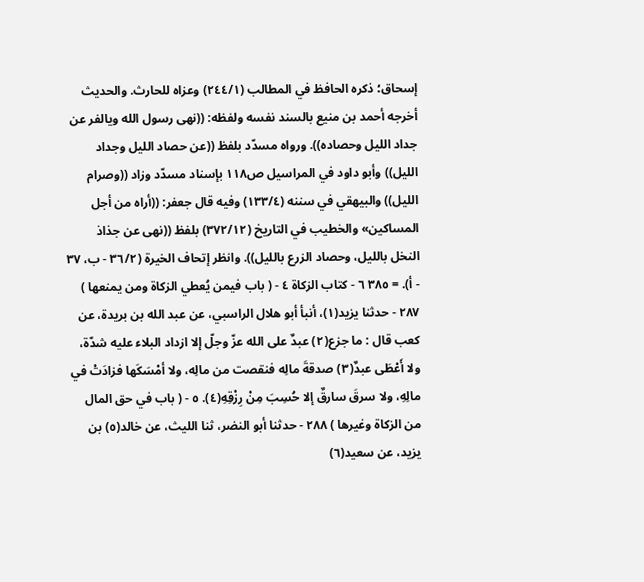إسحاق؛ ذكره الحافظ في المطالب (٢٤٤/١) وعزاه للحارث. والحديث أخرجه أحمد بن منيع بالسند نفسه ولفظه: ((نهى رسول الله ويالفر عن جداد الليل وحصاده)). ورواه مسدّد بلفظ ((عن حصاد الليل وجداد الليل)) وأبو داود في المراسيل ص١١٨ بإسناد مسدّد وزاد ((وصرام الليل)) والبيهقي في سننه (١٣٣/٤) وفيه قال جعفر: ((أراه من أجل المساكين» والخطيب في التاريخ (٣٧٢/١٢) بلفظ ((نهى عن جذاذ النخل بالليل، وحصاد الزرع بالليل)). وانظر إتحاف الخيرة (٣٦/٢ - ب، ٣٧ - أ). = ٣٨٥ ٦ - كتاب الزكاة ٤ - ( باب فيمن يُعطي الزكاة ومن يمنعها ) ٢٨٧ - حدثنا يزيد(١)، أنبأ أبو هلال الراسبي، عن عبد الله بن بريدة، عن كعب قال : ما جزع(٢) عبدٌ على الله عزّ وجلّ إلا ازداد البلاء عليه شدّة، ولا أَعْطَى عبدٌ(٣) صدقةَ مالِه فنقصت من مالِه، ولا أمْسَكَها فزادَتْ في مالِهِ، ولا سرقَ سارقٌ إلا حُسِبَ مِنْ رِزْقِهِ(٤). ٥ - ( باب في حق المال من الزكاة وغيرها ) ٢٨٨ - حدثنا أبو النضر، ثنا الليث، عن خالد(٥) بن يزيد، عن سعيد(٦)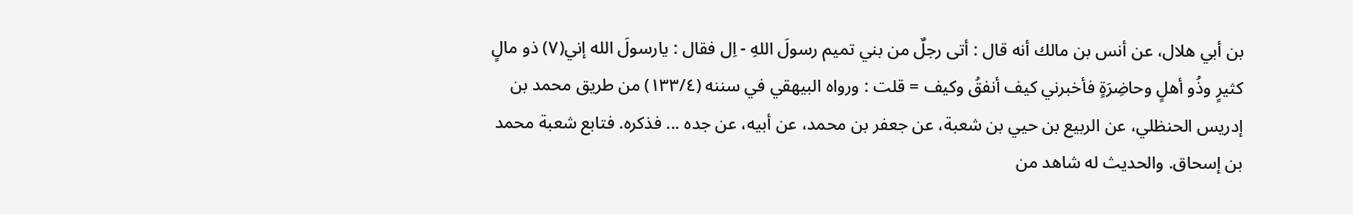بن أبي هلال، عن أنس بن مالك أنه قال : أتى رجلٌ من بني تميم رسولَ اللهِ - اِل فقال : يارسولَ الله إني(٧) ذو مالٍ كثيرٍ وذُو أهلٍ وحاضِرَةٍ فأخبرني كيف أنفقُ وكيف = قلت : ورواه البيهقي في سننه (١٣٣/٤) من طريق محمد بن إدريس الحنظلي، عن الربيع بن حيي بن شعبة، عن جعفر بن محمد، عن أبيه، عن جده ... فذكره. فتابع شعبة محمد بن إسحاق. والحدیث له شاهد من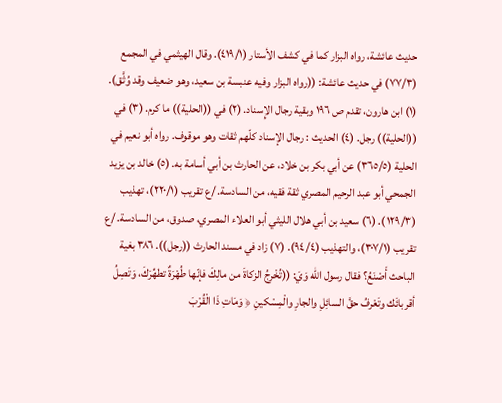حديث عائشة، رواه البزار كما في كشف الأستار (٤١٩/١). وقال الهيثمي في المجمع (٧٧/٣) في حديث عائشة: ((رواه البزار وفيه عنبسة بن سعيد، وهو ضعيف وقد وُثَّق). (١) ابن هارون، تقدم ص ١٩٦ وبقية رجال الإِسناد. (٢) في ((الحلية)) ما كرم. (٣) في ((الحلية)) رجل. (٤) الحديث : رجال الإسناد كلّهم ثقات وهو موقوف. رواه أبو نعيم في الحلية (٣٦٥/٥) عن أبي بكر بن خلاد، عن الحارث بن أبي أسامة به. (٥) خالد بن يزيد الجمحي أبو عبد الرحيم المصري ثقة فقيه، من السادسة. /ع تقريب (٢٢٠/١)، تهذيب (١٢٩/٣). (٦) سعيد بن أبي هلال الليثي أبو العلاء المصري، صدوق، من السادسة. /ع تقريب (٣٠٧/١)، والتهذيب (٩٤/٤). (٧) زاد في مسند الحارث ((رجل)). ٣٨٦ بغية الباحث أَصْنَعُ؟ فقال رسول الله وَيَ: ((تُخْرِجُ الزكاةَ من مالِكَ فإنّها طُهْرَةٌ تطهِّرَكَ، وَتَصِلُ أقربائَك وتَعْرفُ حقَّ السائِلِ والجارِ والْمِسْكينِ ﴿ وَمَاتِ ذَا الْقُرْبَ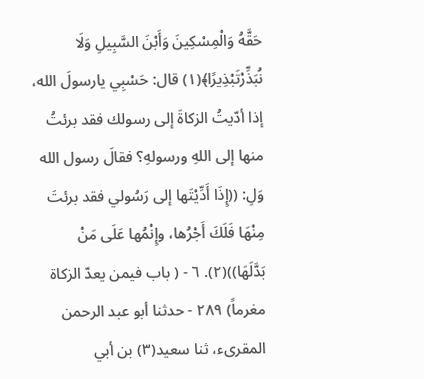حَقَّهُ وَالْمِسْكِينَ وَأَبْنَ السَّبِيلِ وَلَا نُبَذِّرْتَبْذِيرًا﴾(١) قال: حَسْبِي يارسولَ الله، إذا أدّيتُ الزكاةَ إلى رسولك فقد برئتُ منها إلى اللهِ ورسولهِ؟ فقالَ رسول الله وَلِ: ((إِذَا أَدِّيْتَها إلى رَسُولي فقد برئتَ مِنْهَا فَلَكَ أَجْرُها، وإِنْمُها عَلَى مَنْ بَدَّلَهَا))(٢). ٦ - ( باب فيمن يعدّ الزكاة مغرماً) ٢٨٩ - حدثنا أبو عبد الرحمن المقرىء، ثنا سعيد(٣) بن أبي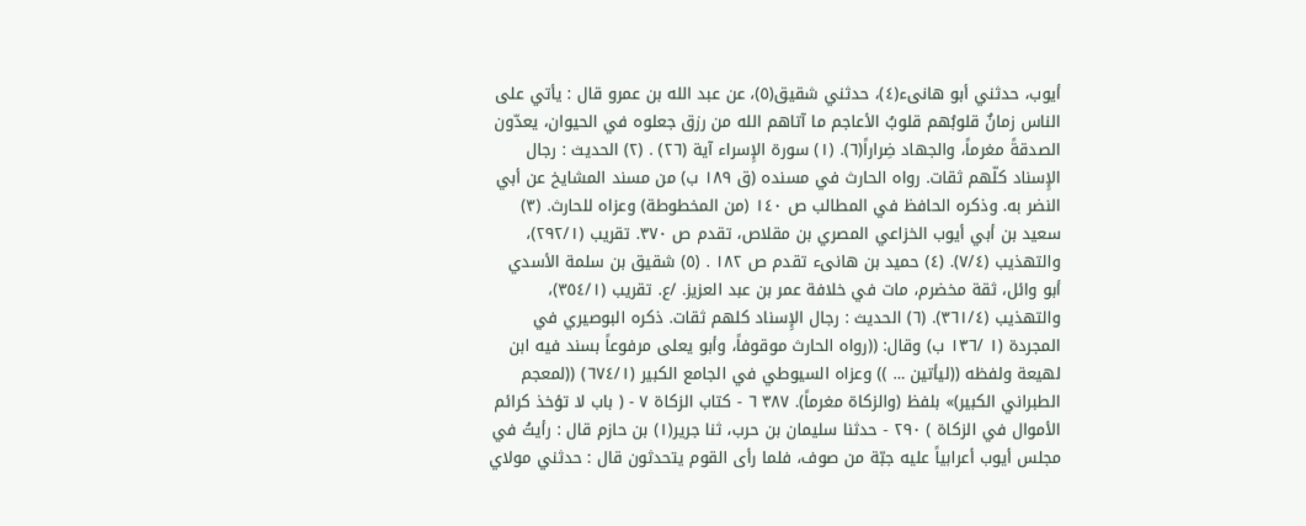أيوب، حدثني أبو هانىء(٤)، حدثني شقيق(٥)، عن عبد الله بن عمرو قال : يأتي على الناس زمانٌ قلوبُهم قلوبُ الأعاجم ما آتاهم الله من رزق جعلوه في الحيوان، يعدّون الصدقةً مغرماً، والجهاد ضِراراً(٦). (١) سورة الإِسراء آية (٢٦) . (٢) الحديث : رجال الإِسناد كلّهم ثقات. رواه الحارث في مسنده (ق ١٨٩ ب) من مسند المشايخ عن أبي النضر به. وذكره الحافظ في المطالب ص ١٤٠ (من المخطوطة) وعزاه للحارث. (٣) سعيد بن أبي أيوب الخزاعي المصري بن مقلاص، تقدم ص ٣٧٠. تقريب (٢٩٢/١)، والتهذيب (٧/٤). (٤) حميد بن هانىء تقدم ص ١٨٢ . (٥) شقيق بن سلمة الأسدي أبو وائل، ثقة مخضرم، مات في خلافة عمر بن عبد العزيز. /ع. تقريب (٣٥٤/١)، والتهذيب (٣٦١/٤). (٦) الحديث : رجال الإِسناد كلهم ثقات. ذكره البوصيري في المجردة (١ /١٣٦ ب) وقال: ((رواه الحارث موقوفاً، وأبو يعلى مرفوعاً بسند فيه ابن لهيعة ولفظه ((ليأتين ... )) وعزاه السيوطي في الجامع الكبير (٦٧٤/١) ((لمعجم الطبراني الكبير)» بلفظ (والزكاة مغرماً). ٣٨٧ ٦ - كتاب الزكاة ٧ - ( باب لا تؤخذ كرائم الأموال في الزكاة ) ٢٩٠ - حدثنا سليمان بن حرب، ثنا جرير(١) بن حازم قال : رأيتُ في مجلس أيوب أعرابياً عليه جبّة من صوف، فلما رأى القوم يتحدثون قال : حدثني مولاي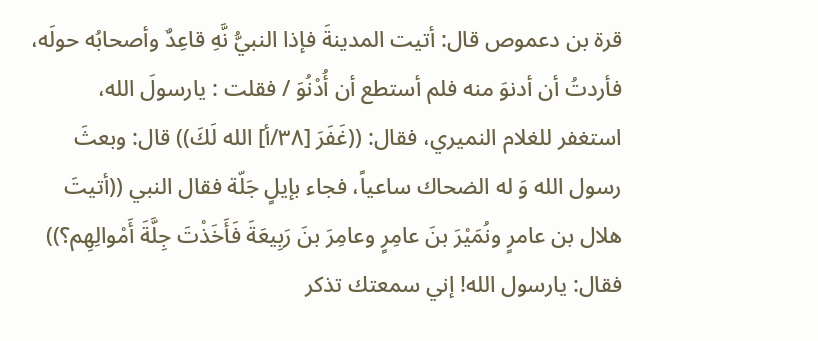قرة بن دعموص قال: أتيت المدينةَ فإذا النبيُّ نَّهِ قاعِدٌ وأصحابُه حولَه، فأردتُ أن أدنوَ منه فلم أستطع أن أُدْنُوَ / فقلت : يارسولَ الله، استغفر للغلام النميري، فقال: ((غَفَرَ [٣٨/أ] الله لَكَ)) قال: وبعثَ رسول الله وَ له الضحاك ساعياً، فجاء بإيلٍ جَلّة فقال النبي ((أتيتَ هلال بن عامرٍ ونُمَيْرَ بنَ عامِرٍ وعامِرَ بنَ رَبِيعَةَ فَأَخَذْتَ جِلَّةَ أَمْوالِهِم؟)) فقال: يارسول الله! إني سمعتك تذكر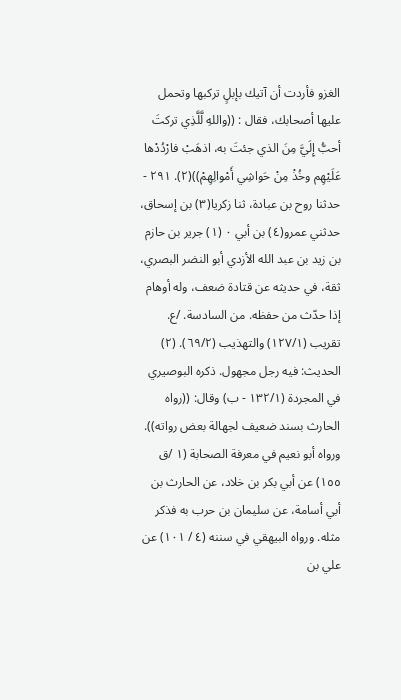الغزو فأردت أن آتيك بإبلٍ تركبها وتحمل عليها أصحابك، فقال : ((واللهِ لَّلَّذِي تركتَ أحبُّ إِلَيَّ مِنَ الذي جئتَ به، اذهَبْ فارْدُدْها عَلَيْهِم وخُذْ مِنْ حَواشِي أَمْوالِهِمْ))(٢). ٢٩١ - حدثنا روح بن عبادة، ثنا زكريا(٣) بن إسحاق، حدثني عمرو(٤) بن أبي ٠ (١) جرير بن حازم بن زيد بن عبد الله الأزدي أبو النضر البصري، ثقة، في حديثه عن قتادة ضعف، وله أوهام إذا حدّث من حفظه. من السادسة. /ع. تقريب (١٢٧/١) والتهذيب (٦٩/٢). (٢) الحديث: فيه رجل مجهول. ذكره البوصيري في المجردة (١٣٢/١ - ب) وقال: ((رواه الحارث بسند ضعيف لجهالة بعض رواته)). ورواه أبو نعيم في معرفة الصحابة (١ /ق ١٥٥) عن أبي بكر بن خلاد، عن الحارث بن أبي أسامة، عن سلیمان بن حرب به فذكر مثله. ورواه البيهقي في سننه (٤ / ١٠١) عن علي بن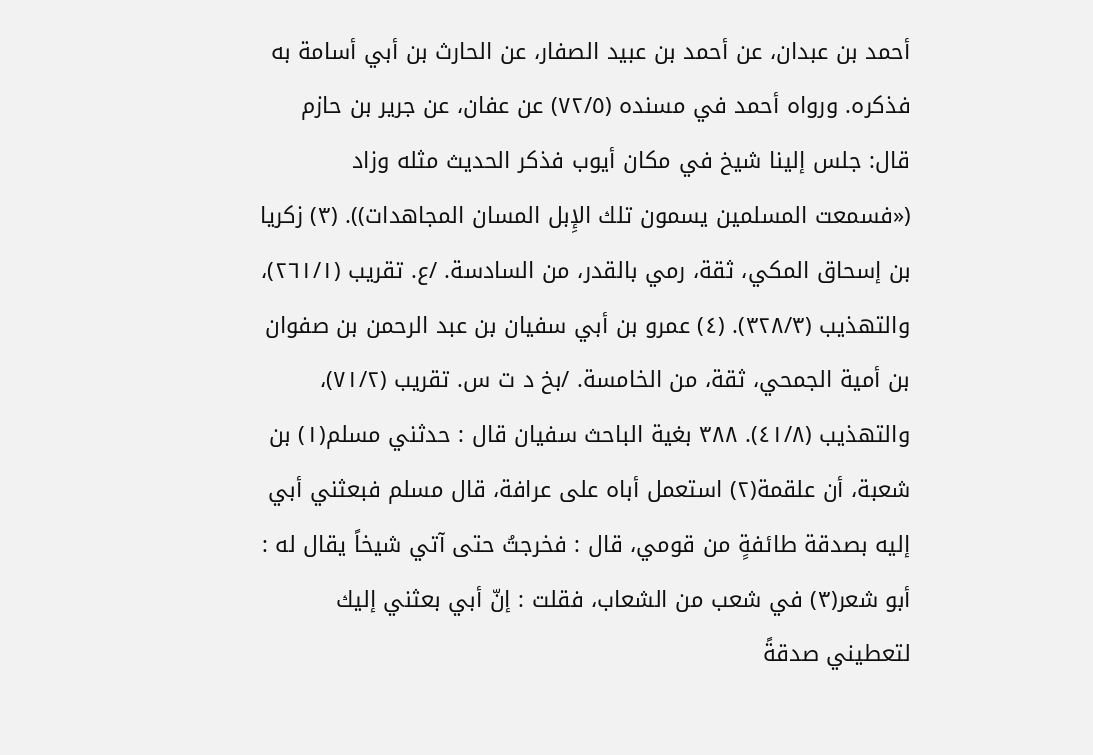أحمد بن عبدان، عن أحمد بن عبيد الصفار، عن الحارث بن أبي أسامة به فذكره. ورواه أحمد في مسنده (٧٢/٥) عن عفان، عن جرير بن حازم قال: جلس إلينا شيخ في مكان أيوب فذكر الحديث مثله وزاد («فسمعت المسلمين يسمون تلك الإِبل المسان المجاهدات)). (٣) زكريا بن إسحاق المكي، ثقة، رمي بالقدر، من السادسة. /ع. تقريب (٢٦١/١)، والتهذيب (٣٢٨/٣). (٤) عمرو بن أبي سفيان بن عبد الرحمن بن صفوان بن أمية الجمحي، ثقة، من الخامسة. /بخ د ت س. تقريب (٧١/٢)، والتهذيب (٤١/٨). ٣٨٨ بغية الباحث سفيان قال : حدثني مسلم(١) بن شعبة، أن علقمة(٢) استعمل أباه على عرافة، قال مسلم فبعثني أبي إليه بصدقة طائفةٍ من قومي، قال : فخرجتُ حتى آتي شيخاً يقال له : أبو شعر(٣) في شعب من الشعاب، فقلت : إنّ أبي بعثني إليك لتعطيني صدقةً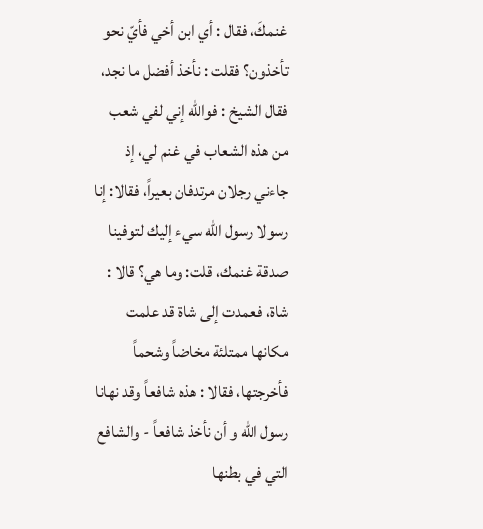غنمكَ، فقال : أي ابن أخي فأيّ نحو تأخذون؟ فقلت : نأخذ أفضل ما نجد، فقال الشيخ : فوالله إني لفي شعب من هذه الشعاب في غنم لي، إذ جاءني رجلان مرتدفان بعيراً، فقالا: إنا رسولا رسول الله سيء إليك لتوفينا صدقة غنمك، قلت: وما هي؟ قالا : شاة، فعمدت إلى شاة قد علمت مكانها ممتلئة مخاضاً وشحماً فأخرجتها، فقالا : هذه شافعاً وقد نهانا رسول الله و أن نأخذ شافعاً - والشافع التي في بطنها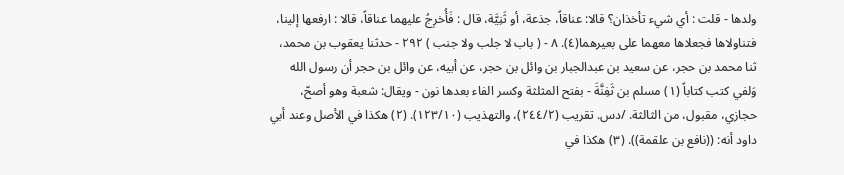ولدها - قلت : أي شيء تأخذان؟ قالا: عناقاً، جذعة، أو ثَنِيَّة، قال : فَأُخرِجُ عليهما عناقاً، قالا : ارفعها إلينا، فتناولاها فجعلاها معهما على بعيرهما(٤). ٨ - ( باب لا جلب ولا جنب ) ٢٩٢ - حدثنا يعقوب بن محمد، ثنا محمد بن حجر، عن سعيد بن عبدالجبار بن وائل بن حجر، عن أبيه، عن وائل بن حجر أن رسول الله وَلفي كتب كتاباً (١) مسلم بن ثَفِنَّةَ - بفتح المثلثة وكسر الفاء بعدها نون - ويقال: شعبة وهو أصحّ، حجازي، مقبول، من الثالثة. /دس. تقريب (٢٤٤/٢)، والتهذيب (١٢٣/١٠). (٢) هكذا في الأصل وعند أبي داود أنه: ((نافع بن علقمة)). (٣) هكذا في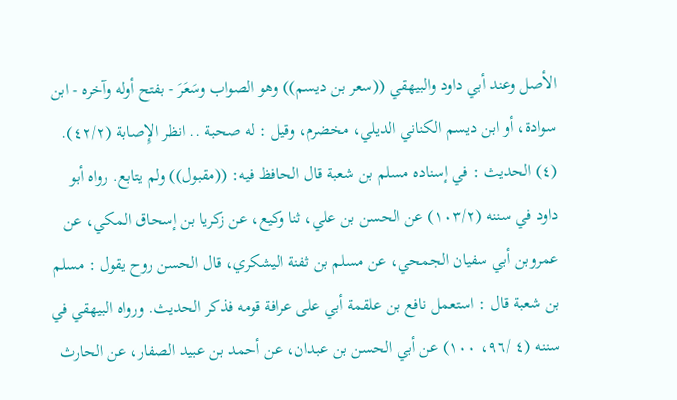الأصل وعند أبي داود والبيهقي ((سعر بن ديسم)) وهو الصواب وسَعَرَ - بفتح أوله وآخره - ابن سوادة، أو ابن ديسم الكناني الديلي، مخضرم، وقيل : له صحبة .. انظر الإِصابة (٤٢/٢). (٤) الحديث : في إسناده مسلم بن شعبة قال الحافظ فيه: ((مقبول)) ولم يتابع. رواه أبو داود في سننه (١٠٣/٢) عن الحسن بن علي، ثنا وكيع، عن زكريا بن إسحاق المكي، عن عمروبن أبي سفيان الجمحي، عن مسلم بن ثفنة اليشكري، قال الحسن روح يقول : مسلم بن شعبة قال : استعمل نافع بن علقمة أبي على عرافة قومه فذكر الحديث. ورواه البيهقي في سننه (٤ /٩٦، ١٠٠) عن أبي الحسن بن عبدان، عن أحمد بن عبيد الصفار، عن الحارث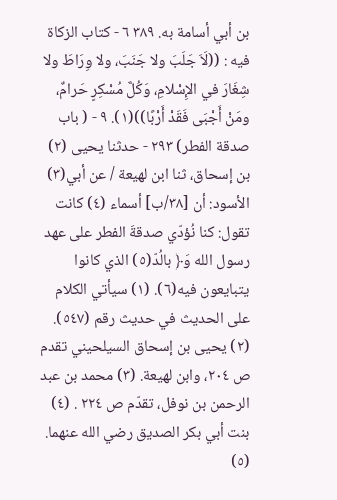بن أبي أسامة به. ٣٨٩ ٦ - كتاب الزكاة فيه : ((لَاَ جَلَبَ ولا جَنَبَ، ولا وِرَاطَ ولا شِغَارَ في الإِسْلامِ، وَكُلَّ مُسْكِرٍ حَرامٌ، ومَنْ أَجْبَى فَقَدْ أَرْبًا))(١). ٩ - ( باب صدقة الفطر) ٢٩٣ - حدثنا يحيى (٢) بن إسحاق، ثنا ابن لهيعة / عن أبي(٣) الأسود: أن [٣٨/ب] أسماء (٤) كانت تقول: كنا نُؤدّي صدقةَ الفطر على عهد رسول الله وَ﴿ بالُدّ(٥) الذي كانوا يتبايعون فيه(٦). (١) سيأتي الكلام على الحديث في حديث رقم (٥٤٧). (٢) يحيى بن إسحاق السيلحيني تقدم ص ٢٠٤، وابن لهيعة. (٣) محمد بن عبد الرحمن بن نوفل، تقدّم ص ٢٢٤ . (٤) بنت أبي بكر الصديق رضي الله عنهما. (٥)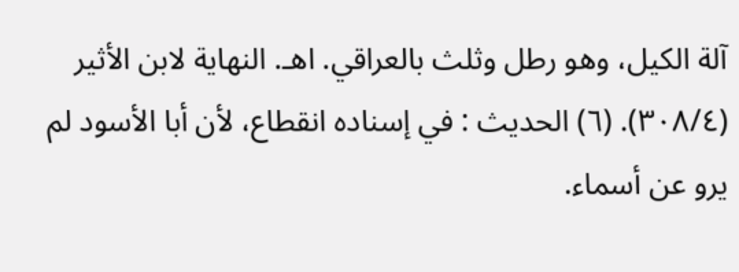آلة الكيل، وهو رطل وثلث بالعراقي. اهـ. النهاية لابن الأثير (٣٠٨/٤). (٦) الحديث : في إسناده انقطاع، لأن أبا الأسود لم يرو عن أسماء.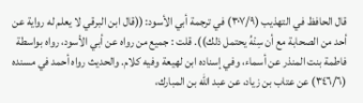قال الحافظ في التهذيب (٣٠٧/٩) في ترجمة أبي الأسود: ((قال ابن البرقي لا يعلم له رواية عن أحد من الصحابة مع أن سِنْهُ يحتمل ذلك)). قلت : جميع من رواه عن أبي الأسود، رواه بواسطة فاطمة بنت المنذر عن أسماء، وفي إسناده ابن لهيعة وفيه كلام. والحديث رواه أحمد في مسنده (٣٤٦/٦) عن عتاب بن زياد، عن عبد الله بن المبارك،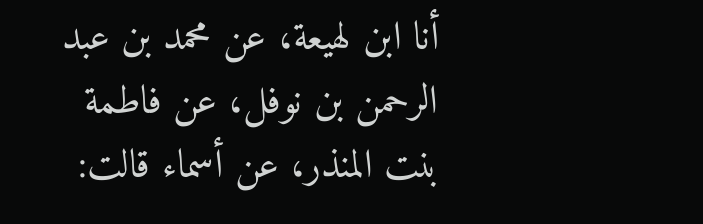أنا ابن لهيعة، عن محمد بن عبد الرحمن بن نوفل، عن فاطمة بنت المنذر، عن أسماء قالت: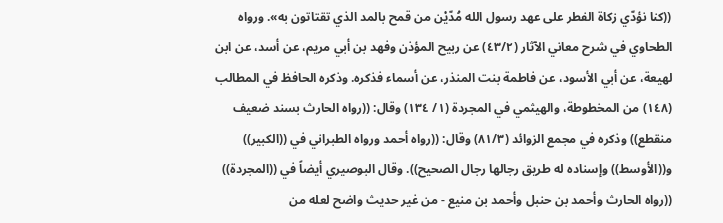((كنا نؤدّي زكاة الفطر على عهد رسول الله مُدّيْن من قمح بالمد الذي تقتاتون به». ورواه الطحاوي في شرح معاني الآثار (٤٣/٢) عن ربیح المؤذن وفهد بن أبي مريم، عن أسد، عن ابن لهيعة، عن أبي الأسود، عن فاطمة بنت المنذر، عن أسماء فذكره. وذكره الحافظ في المطالب (١٤٨) من المخطوطة، والهيثمي في المجردة (١/ ١٣٤) وقال: ((رواه الحارث بسند ضعيف منقطع)) وذكره في مجمع الزوائد (٨١/٣) وقال: ((رواه أحمد ورواه الطبراني في ((الكبير)) و((الأوسط)) وإسناده له طريق رجالها رجال الصحيح)). وقال البوصيري أيضاً في ((المجردة)) ((رواه الحارث وأحمد بن حنبل وأحمد بن منيع - من غير حديث واضح لعله من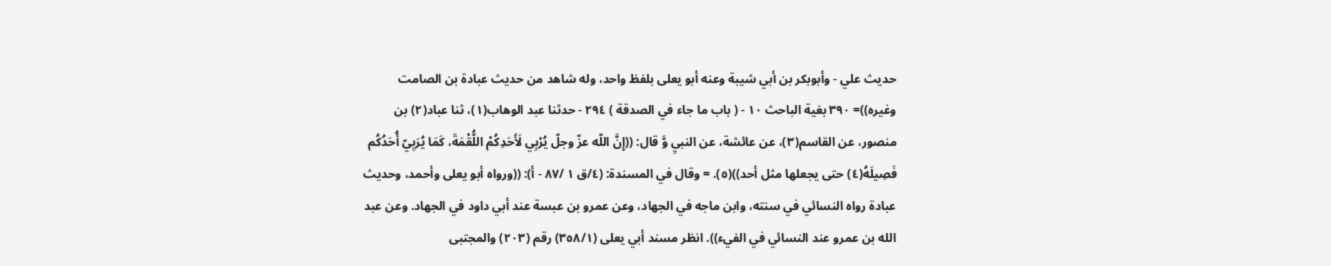حديث علي - وأبوبكر بن أبي شيبة وعنه أبو يعلى بلفظ واحد، وله شاهد من حديث عبادة بن الصامت وغيره))= ٣٩٠ بغية الباحث ١٠ - ( باب ما جاء في الصدقة ) ٢٩٤ - حدثنا عبد الوهاب(١)، ثنا عباد(٢) بن منصور، عن القاسم(٣)، عن عائشة، عن النبيِ وَّ قال: ((إِنَّ اللّه عزّ وجلّ يُرْبِي لَأَحَدِكُمْ اللُّقْمَةَ، كَمَا يُرَبِيّ أُحَدُكُم فَصِیلَهُ(٤) حتی یجعلها مثل أحد))(٥). = وقال في المسندة: (٤/ق ١ /٨٧ - أ): ((ورواه أبو يعلى وأحمد، وحديث عبادة رواه النسائي في سنته، وابن ماجه في الجهاد، وعن عمرو بن عبسة عند أبي داود في الجهاد. وعن عبد الله بن عمرو عند النسائي في الفيء)). انظر مسند أبي يعلى (٣٥٨/١) رقم (٢٠٣) والمجتبى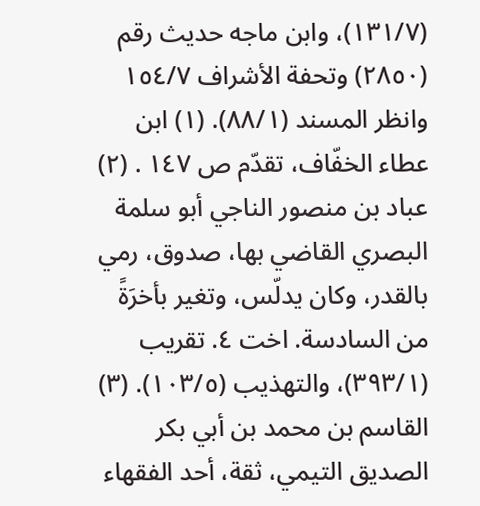(١٣١/٧)، وابن ماجه حديث رقم (٢٨٥٠) وتحفة الأشراف ١٥٤/٧ وانظر المسند (٨٨/١). (١) ابن عطاء الخفّاف، تقدّم ص ١٤٧ . (٢) عباد بن منصور الناجي أبو سلمة البصري القاضي بها، صدوق، رمي بالقدر، وكان يدلّس، وتغير بأخرَةً من السادسة. اخت ٤. تقريب (٣٩٣/١)، والتهذيب (١٠٣/٥). (٣) القاسم بن محمد بن أبي بكر الصديق التيمي، ثقة، أحد الفقهاء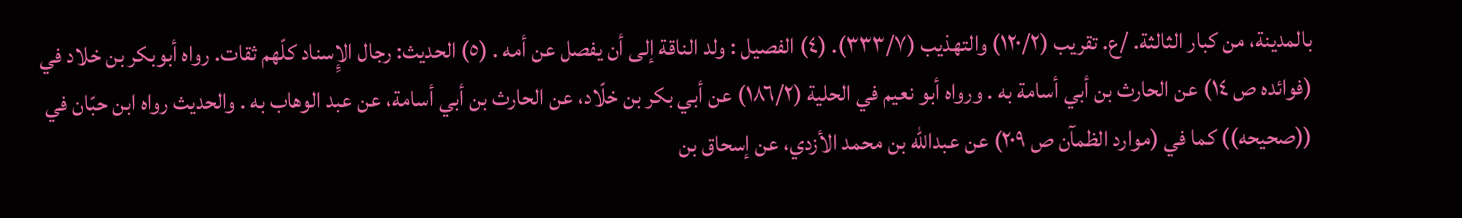بالمدينة، من كبار الثالثة. /ع. تقريب (١٢٠/٢) والتهذيب (٣٣٣/٧). (٤) الفصيل : ولد الناقة إلى أن يفصل عن أمه . (٥) الحديث: رجال الإِسناد كلّهم ثقات. رواه أبوبكر بن خلاد في (فوائده ص ١٤) عن الحارث بن أبي أسامة به . ورواه أبو نعيم في الحلية (١٨٦/٢) عن أبي بكر بن خلّاد، عن الحارث بن أبي أسامة، عن عبد الوهاب به . والحديث رواه ابن حبّان في ((صحيحه)) كما في (موارد الظمآن ص ٢٠٩) عن عبدالله بن محمد الأزدي، عن إسحاق بن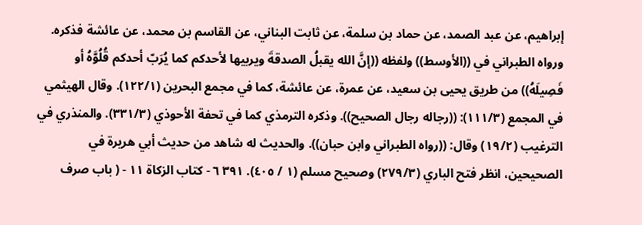إبراهيم، عن عبد الصمد، عن حماد بن سلمة، عن ثابت البناني، عن القاسم بن محمد، عن عائشة فذكره. ورواه الطبراني في ((الأوسط)) ولفظه ((إنَّ الله يقبلُ الصدقةَ ويربيها لأحدكم كما يُرَبّ أحدكم قُلُوَّهُ أو فَصِيلَهُ)) من طريق يحيى بن سعيد، عن عمرة، عن عائشة، كما في مجمع البحرين (١٢٢/١). وقال الهيثمي في المجمع (١١١/٣): ((رجاله رجال الصحيح)). وذكره الترمذي كما في تحفة الأحوذي (٣٣١/٣). والمنذري في الترغيب (١٩/٢) وقال: ((رواه الطبراني وابن حبان)). والحدیث له شاهد من حديث أبي هريرة في الصحیحین، انظر فتح الباري (٢٧٩/٣) وصحيح مسلم (١ / ٤٠٥). ٣٩١ ٦ - كتاب الزكاة ١١ - ( باب صرف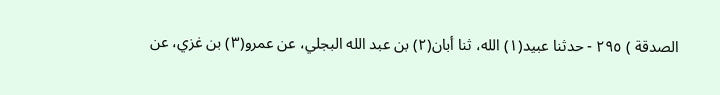الصدقة ) ٢٩٥ - حدثنا عبيد(١) الله، ثنا أبان(٢) بن عبد الله البجلي، عن عمرو(٣) بن غزي، عن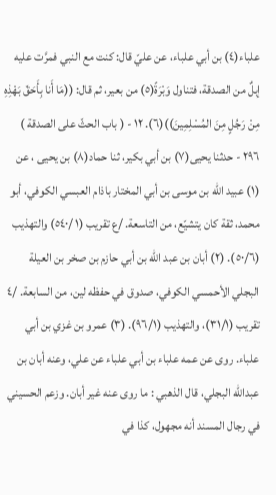علباء(٤) بن أبي علباء، عن عليّ قال: كنت مع النبي فمرَّت عليه إبلٌ من الصدقة، فتناول وَبْرَةً(٥) من بعير، ثم قال: ((مَا أَنا بِأَحَقّ بَهْذِهِ مِنْ رَجُلٍ مِنَ المُسْلِمِينَ))(٦). ١٢ - ( باب الحثّ على الصدقة ) ٢٩٦ - حدثنا يحيى(٧) بن أبي بكير، ثنا حماد(٨) بن يحيى ، عن (١) عبيد الله بن موسى بن أبي المختار باذام العبسي الكوفي، أبو محمد، ثقة كان يتشيّع، من التاسعة. /ع تقريب (١ /٥٤٠) والتهذيب (٥٠/٦). (٢) أبان بن عبد الله بن أبي حازم بن صخر بن العيلة البجلي الأحمسي الكوفي، صدوق في حفظه لين، من السابعة. /٤ تقريب (٣١/١)، والتهذيب (٩٦/١). (٣) عمرو بن غزي بن أبي علباء. روى عن عمه علباء بن أبي علباء عن علي، وعنه أبان بن عبدالله البجلي، قال الذهبي : ما روى عنه غير أبان. وزعم الحسيني في رجال المسند أنه مجهول، كذا في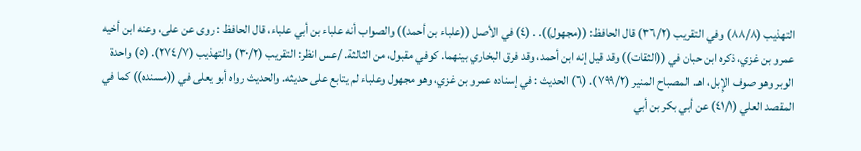التهذيب (٨٨/٨) وفي التقريب (٣٦/٢) قال الحافظ: ((مجهول)). . (٤) في الأصل ((علباء بن أحمد)) والصواب أنه علباء بن أبي علباء، قال الحافظ : روى عن على، وعنه ابن أخيه عمرو بن غزي، ذكره ابن حبان في ((الثقات)) وقد قيل إنه ابن أحمد، وقد فرق البخاري بينهما. كوفي مقبول، من الثالثة. /عس انظر: التقريب (٣٠/٢) والتهذيب (٢٧٤/٧). (٥) واحدة الوبر وهو صوف الإِبل، اهـ. المصباح المنير (٧٩٩/٢). (٦) الحديث : في إسناده عمرو بن غزي، وهو مجهول وعلباء لم يتابع على حديثه. والحديث رواه أبو يعلى في ((مسنده)) كما في المقصد العلي (٤١/١) عن أبي بكر بن أبي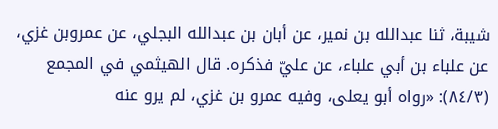شيبة، ثنا عبدالله بن نمير، عن أبان بن عبدالله البجلي، عن عمروبن غزي، عن علباء بن أبي علباء، عن عليّ فذكره. قال الهيثمي في المجمع (٨٤/٣): «رواه أبو يعلى، وفيه عمرو بن غزي، لم يرو عنه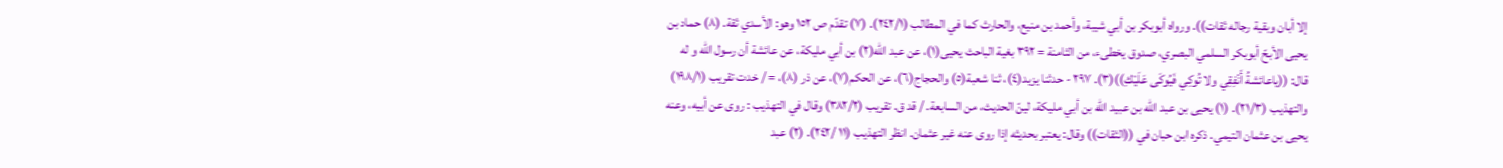إلا أبان وبقية رجاله ثقات)). ورواه أبوبكر بن أبي شيبة، وأحمد بن منيع، والحارث كما في المطالب (٢٤٢/١). (٧) تقدّم ص ١٥٢ وهو: الأسدي ثقة. (٨) حماد بن يحيى الأبحّ أبوبكر السلمي البصري، صدوق يخطىء، من الثامنة = ٣٩٢ بغية الباحث يحيى(١)، عن عبد الله(٢) بن أبي مليكة، عن عائشة أن رسول الله و له قال: ((ياعائشةُ أَنْفِقِي ولا تُوكِي فَيُوكَى عَلَيْكِ))(٣). ٢٩٧ - حدثنا يزيد(٤)، ثنا شعبة(٥) والحجاج(٦)، عن الحكم(٧)، عن ذر (٨)، = / خدت تقريب (١٩٨/١) والتهذيب (٢١/٣). (١) يحيى بن عبد الله بن عبيد الله بن أبي مليكة، لينّ الحديث، من السابعة. / قد ق. تقريب (٣٨٢/٢) وقال في التهذيب : روى عن أبيه، وعنه يحيى بن عثمان التيمي. ذكره ابن حبان في ((الثقات)) وقال: يعتبر بحديثه إذا روى عنه غير عثمان. انظر التهذيب (١١ /٢٤٢). (٢) عبد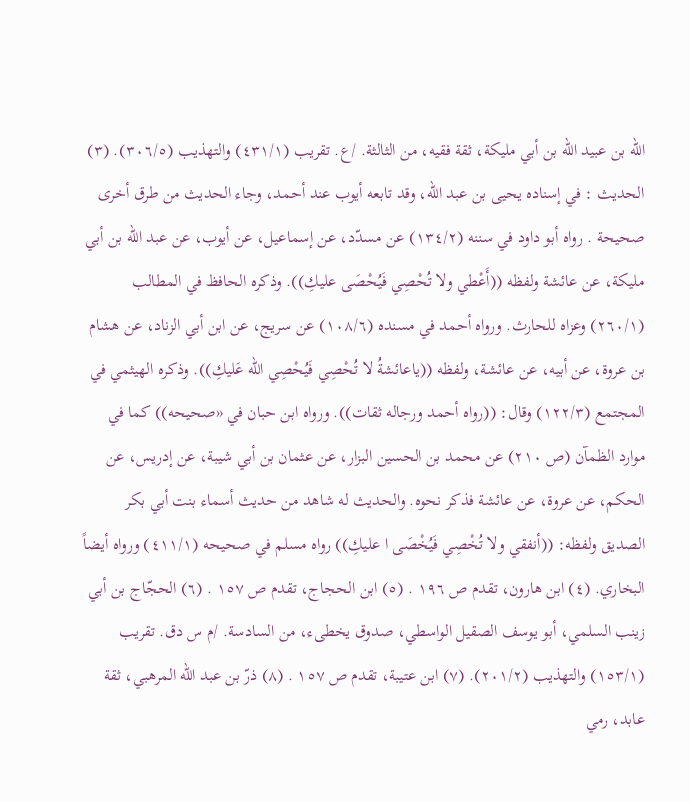الله بن عبيد الله بن أبي مليكة، ثقة فقيه، من الثالثة. /ع. تقريب (٤٣١/١) والتهذيب (٣٠٦/٥). (٣) الحديث : في إسناده يحيى بن عبد الله، وقد تابعه أيوب عند أحمد، وجاء الحديث من طرق أخرى صحيحة . رواه أبو داود في سننه (١٣٤/٢) عن مسدّد، عن إسماعيل، عن أيوب، عن عبد الله بن أبي مليكة، عن عائشة ولفظه ((أَعْطي ولا تُحْصِي فَيُحْصَى عليكِ)). وذكره الحافظ في المطالب (٢٦٠/١) وعزاه للحارث. ورواه أحمد في مسنده (١٠٨/٦) عن سريج، عن ابن أبي الزناد، عن هشام بن عروة، عن أبيه، عن عائشة، ولفظه ((ياعائشةُ لا تُحْصِي فَيُحْصِي الله عَليكِ)). وذكره الهيثمي في المجتمع (١٢٢/٣) وقال: ((رواه أحمد ورجاله ثقات)). ورواه ابن حبان في «صحيحه)) كما في موارد الظمآن (ص ٢١٠) عن محمد بن الحسين البزار، عن عثمان بن أبي شيبة، عن إدريس، عن الحكم، عن عروة، عن عائشة فذكر نحوه. والحديث له شاهد من حديث أسماء بنت أبي بكر الصديق ولفظه: ((أنفقي ولا تُخْصِي فَيُخْصَى ا عليكِ)) رواه مسلم في صحيحه (٤١١/١) ورواه أيضاً البخاري. (٤) ابن هارون، تقدم ص ١٩٦ . (٥) ابن الحجاج، تقدم ص ١٥٧ . (٦) الحجّاج بن أبي زينب السلمي، أبو يوسف الصقيل الواسطي، صدوق يخطىء، من السادسة. /م س دق. تقريب (١٥٣/١) والتهذيب (٢٠١/٢). (٧) ابن عتيبة، تقدم ص ١٥٧ . (٨) ذرّ بن عبد الله المرهبي، ثقة عابد، رمي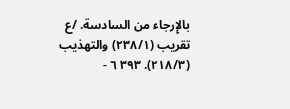بالإِرجاء من السادسة. /ع تقريب (٢٣٨/١) والتهذيب (٢١٨/٣). ٣٩٣ ٦ -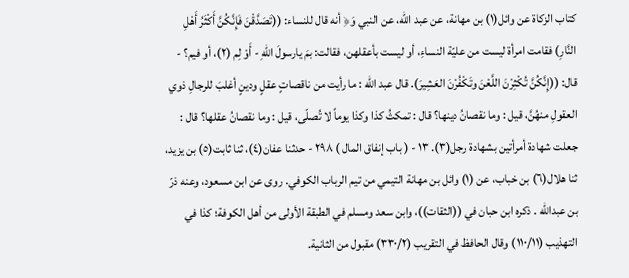كتاب الزكاة عن وائل(١) بن مهانة، عن عبد الله، عن النبي وَ﴿ أنه قال للنساء: ((تَصَدَّقْنَ فَإِنَّكُنَّ أَكْثَرُ أَهْلِ النَّارِ) فقامت امرأة ليست من عليّة النساءِ، أو ليست بأعقلهن، فقالت: بمَ يارسولَ اللهِ - أَوْ لِم (٢)، أو فيم؟ - قال: ((إِنَّكُنَّ تُكْثِرْنَ اللَّعْنَ وتَكْفُرْنَ العَشِيرَ). قال عبد الله : ما رأيت من ناقصاتٍ عقلٍ ودينٍ أغلبَ للرجالِ ذوي العقولِ منهُنَّ، قيل : وما نقصانُ دينها؟ قال : تمكثُ كذا وكذا يوماً لا تُصلّى، قيل : وما نقصانُ عقلها؟ قال : جعلت شهادة أمرأتين بشهادة رجل(٣). ١٣ - ( باب إنفاق المال ) ٢٩٨ - حدثنا عفان(٤)، ثنا ثابت(٥) بن يزيد، ثنا هلال(٦) بن خباب، عن (١) وائل بن مهانة التيمي من تيم الرباب الكوفي. روى عن ابن مسعود، وعنه ذرّ بن عبدالله . ذكره ابن حبان في ((الثقات))، وابن سعد ومسلم في الطبقة الأولى من أهل الكوفة؛ كذا في التهذيب (١١٠/١١) وقال الحافظ في التقريب (٣٣٠/٢) مقبول من الثانية.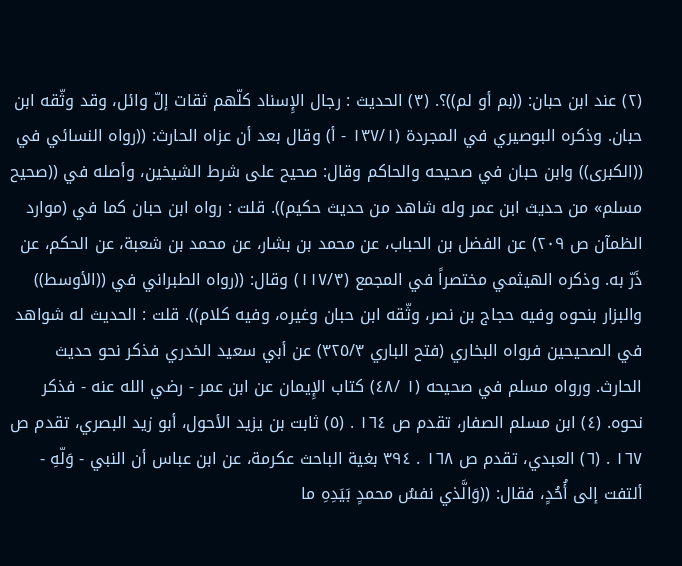(٢) عند ابن حبان: ((بم أو لم))؟. (٣) الحديث : رجال الإِسناد كلّهم ثقات إلّ وائل، وقد وثّقه ابن حبان. وذكره البوصيري في المجردة (١٣٧/١ - أ) وقال بعد أن عزاه الحارث: ((رواه النسائي في ((الكبرى)) وابن حبان في صحيحه والحاكم وقال: صحيح على شرط الشيخين، وأصله في ((صحيح مسلم» من حديث ابن عمر وله شاهد من حديث حکیم)). قلت : رواه ابن حبان كما في (موارد الظمآن ص ٢٠٩) عن الفضل بن الحباب، عن محمد بن بشار، عن محمد بن شعبة، عن الحكم، عن ذَرّ به. وذكره الهيثمي مختصراً في المجمع (١١٧/٣) وقال: ((رواه الطبراني في ((الأوسط)) والبزار بنحوه وفیه حجاج بن نصر، وثّقه ابن حبان وغيره، وفيه كلام)). قلت : الحدیث له شواهد في الصحيحين فرواه البخاري (فتح الباري ٣٢٥/٣) عن أبي سعيد الخدري فذكر نحو حديث الحارث. ورواه مسلم في صحيحه (١ /٤٨) كتاب الإِيمان عن ابن عمر - رضي الله عنه - فذكر نحوه. (٤) ابن مسلم الصفار، تقدم ص ١٦٤ . (٥) ثابت بن يزيد الأحول، أبو زيد البصري، تقدم ص ١٦٧ . (٦) العبدي، تقدم ص ١٦٨ . ٣٩٤ بغية الباحث عكرمة، عن ابن عباس أن النبي - وَلّهِ - ألتفت إلى أُحُدٍ، فقال: ((وَالَّذي نفسُ محمدٍ بَيَدِهِ ما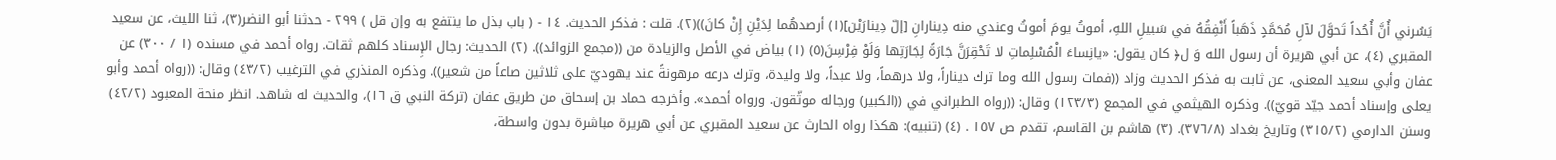يَسُرني أُنَّ أُحُداً تَحوَّلَ لآلِ مُحَمَّدٍ ذَهَباً أَنْفِقُهُ في سَبيلِ اللهِ، أموتُ يومَ أموتُ وعندي منه دِينارانِ [إلّ دِينارَيْن](١) أرصدهُما لِدَيْنِ إِنْ كانَ))(٢). قلت : فذكر الحديث. ١٤ - ( باب بذل ما ينتفع به وإن قل ) ٢٩٩ - حدثنا أبو النضر(٣)، ثنا الليث، عن سعيد المقبري (٤)، عن أبي هريرة أن رسول الله وَ ل﴿ كان يقول: «يانِساءَ الْمُسْلِماتِ لا تَحْقِرَنَّ جَارَةً لِجَارَتِها وَلَوْ فِرْسِنَ(٥) (١) بياض في الأصل والزيادة من ((مجمع الزوائد)). (٢) الحديث: رجال الإِسناد كلهم ثقات. رواه أحمد في مسنده (١ / ٣٠٠) عن عفان وأبي سعيد المعنى، عن ثابت به فذكر الحديث وزاد ((فمات رسول الله وما ترك ديناراً، ولا درهماً، ولا عبداً، ولا وليدة، وترك درعه مرهونةً عند يهوديّ على ثلاثين صاعاً من شعير)). وذكره المنذري في الترغيب (٤٣/٢) وقال: ((رواه أحمد وأبو يعلى وإسناد أحمد جيّد قويّ)). وذكره الهيثمي في المجمع (١٢٣/٣) وقال: ((رواه الطبراني في ((الكبير) ورجاله موثّقون. ورواه أحمد». وأخرجه حماد بن إسحاق من طريق عفان (تركة النبي ق ١٦)، والحديث له شاهد. انظر منحة المعبود (٤٢/٢) وسنن الدارمي (٣١٥/٢) وتاريخ بغداد (٣٧٦/٨). (٣) هاشم بن القاسم، تقدم ص ١٥٧ . (٤) (تنبيه): هكذا رواه الحارث عن سعيد المقبري عن أبي هريرة مباشرة بدون واسطة،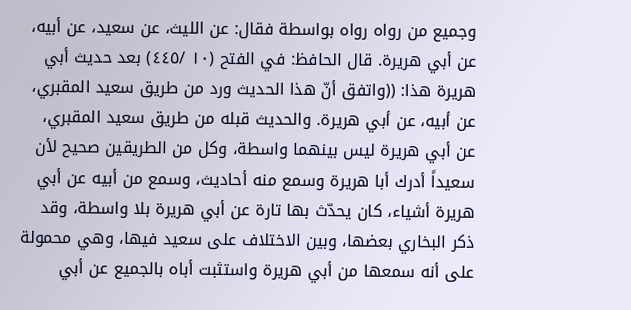وجميع من رواه رواه بواسطة فقال: عن الليث، عن سعيد، عن أبيه، عن أبي هريرة. قال الحافظ: في الفتح (١٠ /٤٤٥) بعد حديث أبي هريرة هذا: ((واتفق أنّ هذا الحديث ورد من طريق سعيد المقبري، عن أبيه، عن أبي هريرة. والحديث قبله من طريق سعيد المقبري، عن أبي هريرة ليس بينهما واسطة، وكل من الطريقين صحيح لأن سعيداً أدرك أبا هريرة وسمع منه أحاديث، وسمع من أبيه عن أبي هريرة أشياء، كان يحدّث بها تارة عن أبي هريرة بلا واسطة، وقد ذكر البخاري بعضها، وبين الاختلاف على سعيد فيها، وهي محمولة على أنه سمعها من أبي هريرة واستثبت أباه بالجميع عن أبي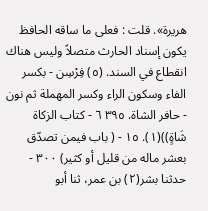هريرة». قلت : فعلى ما ساقه الحافظ يكون إسناد الحارث متصلاً وليس هناك انقطاع في السند. (٥) فِرْسِن - بكسر الفاء وسكون الراء وكسر المهملة ثم نون - حافر الشاة. ٣٩٥ ٦ - كتاب الزكاة شَاةٍ))(١). ١٥ - ( باب فيمن تصدّق بعشر ماله من قليل أو كثير) ٣٠٠ - حدثنا بشر(٢) بن عمر، ثنا أبو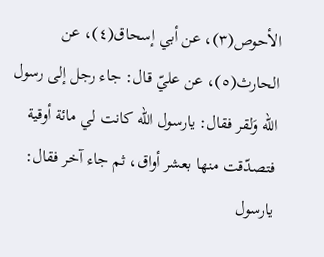الأحوص(٣)، عن أبي إسحاق(٤)، عن الحارث(٥)، عن عليّ قال: جاء رجل إلى رسول الله وَلقر فقال: يارسول الله كانت لي مائة أوقية فتصدّقت منها بعشر أواق، ثم جاء آخر فقال: يارسول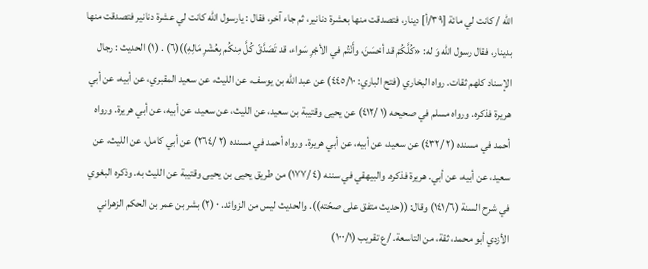الله / كانت لي مائة [٣٩/أ] دينار، فتصدقت منها بعشرة دنانير، ثم جاء آخر، فقال : يارسول الله كانت لي عشرة دنانير فتصدقت منها بدينار، فقال رسول الله وَ له: «كُلَّكُمْ قد أحْسَنَ، وأَنْتُم في الأجْرِ سَواء، قد تَصَدَّقّ كُلَّ مِنكُم بِعُشْرِ مَالِهِ))(٦) . (١) الحديث : رجال الإسناد كلهم ثقات. رواه البخاري (فتح الباري: ٤٤٥/١٠) عن عبد الله بن يوسف، عن الليث، عن سعيد المقبري، عن أبيه، عن أبي هريرة فذكره. ورواه مسلم في صحيحه (١ /٤١٢) عن يحيى وقتيبة بن سعيد، عن الليث، عن سعيد، عن أبيه، عن أبي هريرة. ورواه أحمد في مسنده (٢ /٤٣٢) عن سعيد، عن أبيه، عن أبي هريرة. ورواه أحمد في مسنده (٢ /٢٦٤) عن أبي كامل، عن الليث، عن سعيد، عن أبيه، عن أبي. هريرة فذكره. والبيهقي في سننه (٤ /١٧٧) من طريق يحيى بن يحيى وقتيبة عن الليث به. وذكره البغوي في شرح السنة (١٤١/٦) وقال: ((حدیث متفق علی صحّته)). والحديث لیس من الزوائد. ٠ (٢) بشر بن عمر بن الحكم الزهراني الأزدي أبو محمد، ثقة، من التاسعة. /ع تقريب (١٠٠/١)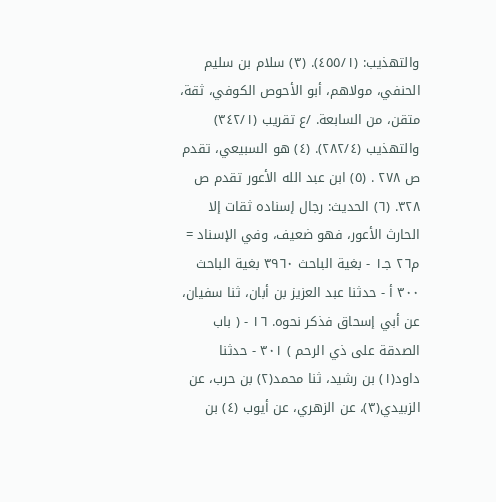والتهذيب: (٤٥٥/١). (٣) سلام بن سليم الحنفي، مولاهم، أبو الأحوص الكوفي، ثقة، متقن، من السابعة. /ع تقریب (٣٤٢/١) والتهذيب (٢٨٢/٤). (٤) هو السبيعي، تقدم ص ٢٧٨ . (٥) ابن عبد الله الأعور تقدم ص ٣٢٨. (٦) الحديث: رجال إسناده ثقات إلا الحارث الأعور، فهو ضعيف، وفي الإسناد = م٢٦ جـ١ - بغية الباحث ٣٩٦٠ بغية الباحث ٣٠٠ أ - حدثنا عبد العزيز بن أبان، ثنا سفيان، عن أبي إسحاق فذكر نحوه. ١٦ - ( باب الصدقة على ذي الرحم ) ٣٠١ - حدثنا داود(١) بن رشيد، ثنا محمد(٢) بن حرب، عن الزبيدي(٣)، عن الزهري، عن أيوب (٤) بن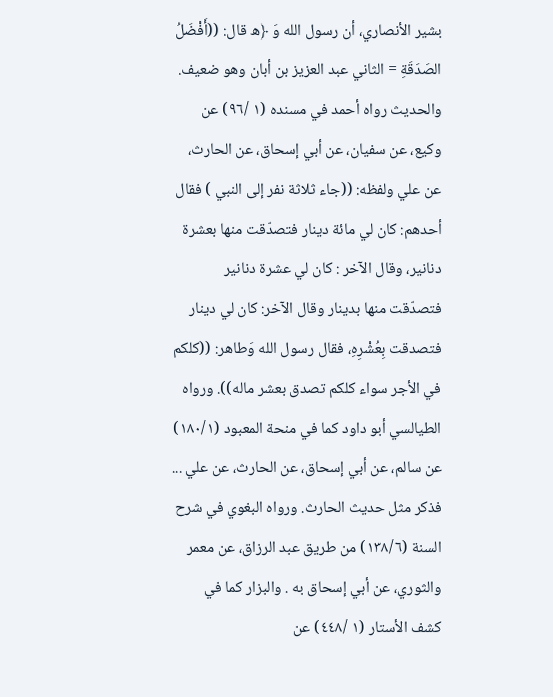بشير الأنصاري، أن رسول الله وَ ﴿ه قال: ((أَفْضَلُ الصَدَقَةِ = الثاني عبد العزيز بن أبان وهو ضعيف. والحديث رواه أحمد في مسنده (١ /٩٦) عن وكيع، عن سفيان، عن أبي إسحاق، عن الحارث، عن علي ولفظه: ((جاء ثلاثة نفر إلى النبي ) فقال أحدهم: كان لي مائة دينار فتصدّقت منها بعشرة دنانير، وقال الآخر : كان لي عشرة دنانير فتصدّقت منها بدينار وقال الآخر: كان لي دينار فتصدقت بِعُشْرِهِ، فقال رسول الله وَطاهر: ((كلكم في الأجر سواء کلکم تصدق بعشر ماله)). ورواه الطيالسي أبو داود كما في منحة المعبود (١٨٠/١) عن سالم، عن أبي إسحاق، عن الحارث، عن علي ... فذكر مثل حديث الحارث. ورواه البغوي في شرح السنة (١٣٨/٦) من طريق عبد الرزاق، عن معمر والثوري، عن أبي إسحاق به . والبزار كما في كشف الأستار (١ /٤٤٨) عن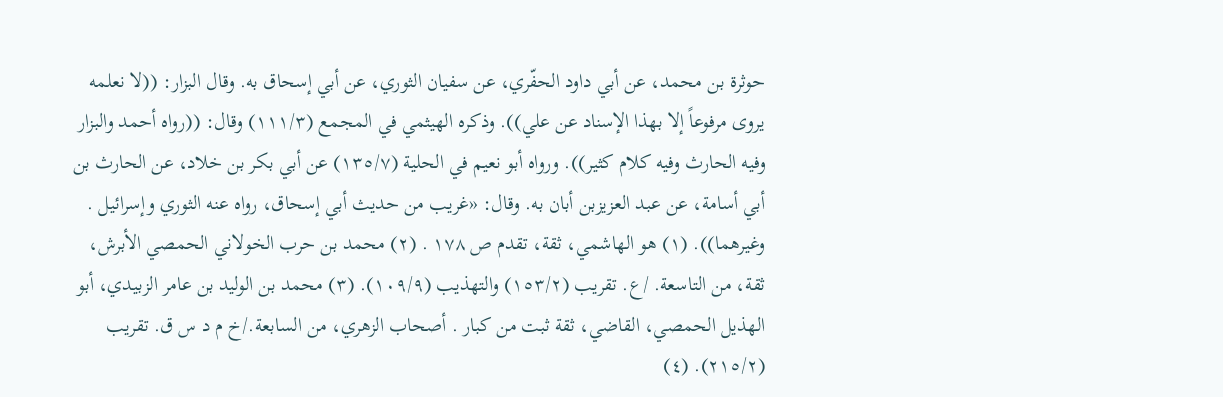حوثرة بن محمد، عن أبي داود الحفّري، عن سفيان الثوري، عن أبي إسحاق به. وقال البزار: ((لا نعلمه يروى مرفوعاً إلا بهذا الإسناد عن علي)). وذكره الهيثمي في المجمع (١١١/٣) وقال: ((رواه أحمد والبزار وفيه الحارث وفيه كلام كثير)). ورواه أبو نعيم في الحلية (١٣٥/٧) عن أبي بكر بن خلاد، عن الحارث بن أبي أسامة، عن عبد العزيزبن أبان به. وقال: «غريب من حديث أبي إسحاق، رواه عنه الثوري وإسرائيل . وغيرهما)). (١) هو الهاشمي، ثقة، تقدم ص ١٧٨ . (٢) محمد بن حرب الخولاني الحمصي الأبرش، ثقة، من التاسعة. /ع. تقريب (١٥٣/٢) والتهذيب (١٠٩/٩). (٣) محمد بن الوليد بن عامر الزبيدي، أبو الهذيل الحمصي، القاضي، ثقة ثبت من كبار . أصحاب الزهري، من السابعة./خ م د س ق. تقریب (٢١٥/٢). (٤)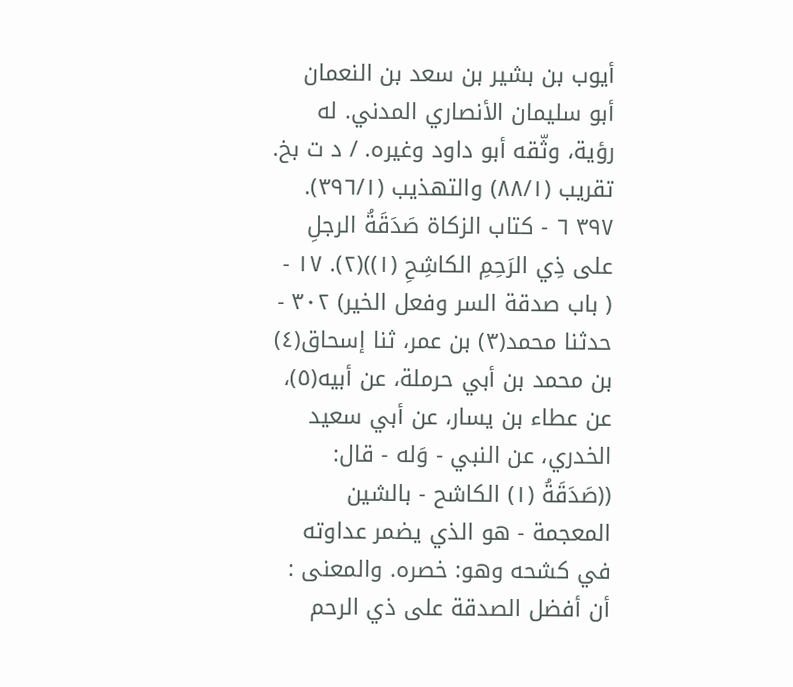أيوب بن بشير بن سعد بن النعمان أبو سليمان الأنصاري المدني. له رؤية، وثّقه أبو داود وغيره. / د ت بخ. تقريب (٨٨/١) والتهذيب (٣٩٦/١). ٣٩٧ ٦ - كتاب الزكاة صَدَقَةُ الرجلِ على ذِي الرَحِمِ الكاشِحِ (١))(٢). ١٧ - ( باب صدقة السر وفعل الخير) ٣٠٢ - حدثنا محمد(٣) بن عمر، ثنا إسحاق(٤) بن محمد بن أبي حرملة، عن أبيه(٥)، عن عطاء بن يسار، عن أبي سعيد الخدري، عن النبي - وَله - قال: ((صَدَقَةُ (١) الكاشح - بالشين المعجمة - هو الذي يضمر عداوته في كشحه وهو: خصره. والمعنى : أن أفضل الصدقة على ذي الرحم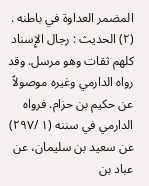المضمر العداوة في باطنه . (٢) الحديث : رجال الإِسناد كلهم ثقات وهو مرسل. وقد رواه الدارمي وغيره موصولاً عن حكيم بن حزام. فرواه الدارمي في سننه (١ /٢٩٧) عن سعيد بن سليمان، عن عباد بن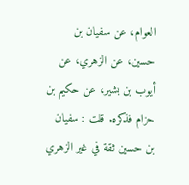العوام، عن سفيان بن حسين، عن الزهري، عن أيوب بن بشير، عن حكيم بن حزام فذكره. قلت : سفيان بن حسين ثقة في غير الزهري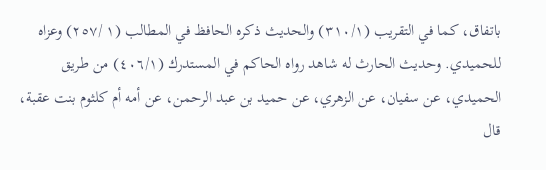باتفاق، كما في التقريب (٣١٠/١) والحديث ذكره الحافظ في المطالب (١ /٢٥٧) وعزاه للحميدي. وحديث الحارث له شاهد رواه الحاكم في المستدرك (٤٠٦/١) من طريق الحميدي، عن سفيان، عن الزهري، عن حميد بن عبد الرحمن، عن أمه أم كلثوم بنت عقبة، قال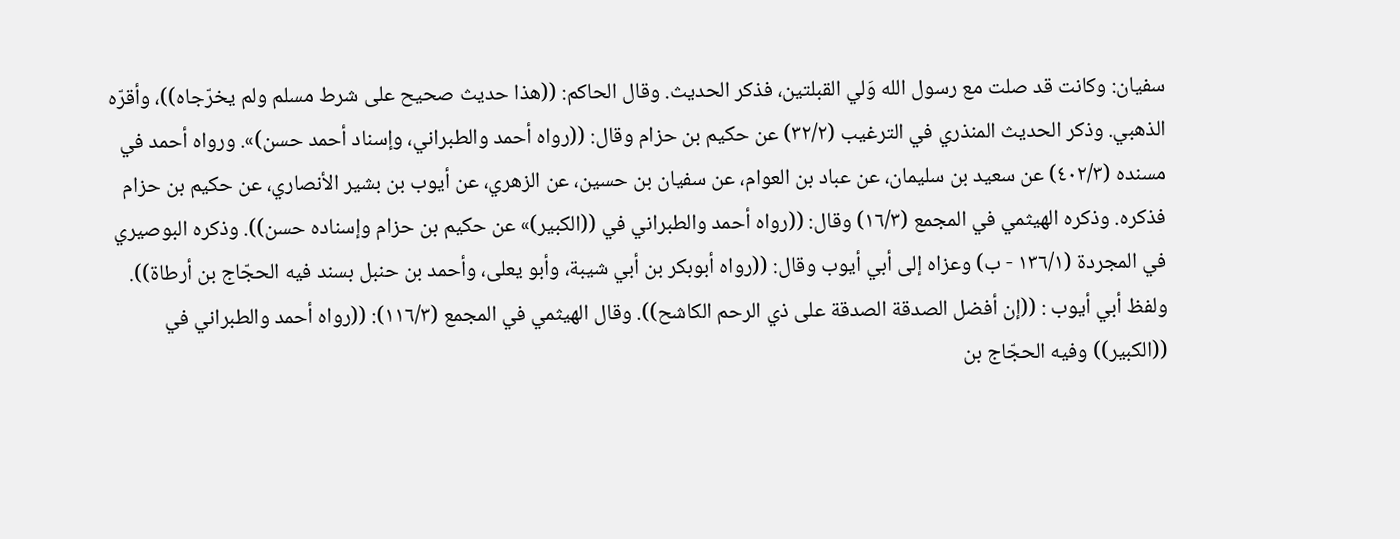سفيان: وكانت قد صلت مع رسول الله وَلي القبلتين، فذكر الحديث. وقال الحاكم: ((هذا حديث صحيح على شرط مسلم ولم يخرّجاه))، وأقرّه الذهبي. وذكر الحديث المنذري في الترغيب (٣٢/٢) عن حكيم بن حزام وقال: ((رواه أحمد والطبراني، وإسناد أحمد حسن)». ورواه أحمد في مسنده (٤٠٢/٣) عن سعيد بن سليمان، عن عباد بن العوام، عن سفيان بن حسين، عن الزهري، عن أيوب بن بشير الأنصاري، عن حكيم بن حزام فذكره. وذكره الهيثمي في المجمع (١٦/٣) وقال: ((رواه أحمد والطبراني في ((الکبیر)» عن حكيم بن حزام وإسناده حسن)). وذكره البوصيري في المجردة (١٣٦/١ - ب) وعزاه إلى أبي أيوب وقال: ((رواه أبوبكر بن أبي شيبة، وأبو يعلى، وأحمد بن حنبل بسند فيه الحجّاج بن أرطاة)). ولفظ أبي أيوب : ((إن أفضل الصدقة الصدقة على ذي الرحم الكاشح)). وقال الهيثمي في المجمع (١١٦/٣): ((رواه أحمد والطبراني في ((الكبير)) وفيه الحجّاج بن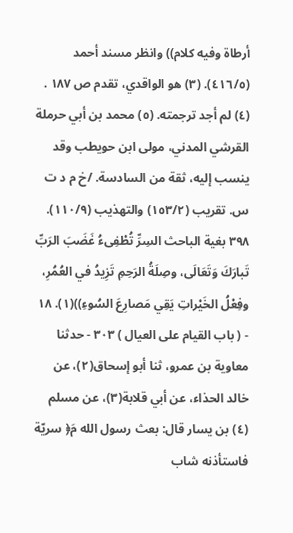أرطاة وفيه كلام)) وانظر مسند أحمد (٤١٦/٥). (٣) هو الواقدي، تقدم ص ١٨٧ . (٤) لم أجد ترجمته. (٥) محمد بن أبي حرملة القرشي المدني، مولى ابن حويطب وقد ينسب إليه، ثقة من السادسة. /خ م د ت س. تقريب (١٥٣/٢) والتهذيب (١١٠/٩). ٣٩٨ بغية الباحث السِرِّ تُطْفِىءُ غَضَبَ الرَبِّ تَبارَكَ وَتَعَالَى، وصِلَةُ الرَحِمِ تَزِيدُ في العُمُرِ، وفِعْلُ الخَيْراتِ يَقِي مَصارِعَ السُوءِ))(١). ١٨ - ( باب القيام على العيال ) ٣٠٣ - حدثنا معاوية بن عمرو، ثنا أبو إسحاق(٢)، عن خالد الحذاء، عن أبي قلابة(٣)، عن مسلم (٤) بن يسار قال: بعث رسول الله مَ﴿ سريّة فاستأذنه شاب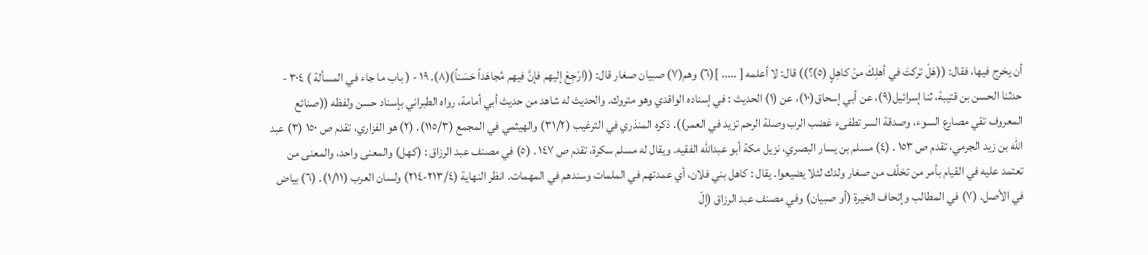أن يخرج فيها، فقال: ((هَلْ تركتَ في أهلِكَ منْ كاهِلٍ (٥)؟)) قال: لا أعلمه [ ..... ](٦) وهم(٧) صبيان صغار قال: ((ارْجِعْ إليهم فإنَّ فيهم مُجاهَداً حَسَناً)(٨). ١٩ - ( باب ما جاء في المسألة ) ٣٠٤ - حدثنا الحسن بن قتيبة، ثنا إسرائيل(٩)، عن أبي إسحاق(١٠)، عن (١) الحديث : في إسناده الواقدي وهو متروك. والحديث له شاهد من حديث أبي أمامة، رواه الطبراني بإسناد حسن ولفظه ((صنائع المعروف تقي مصارع السوء، وصدقة السر تطفىء غضب الرب وصلة الرحم تزيد في العمر)). ذكره المنذري في الترغيب (٣١/٢) والهيثمي في المجمع (١١٥/٣). (٢) هو الفزاري، تقدم ص ١٥٠ (٣) عبد الله بن زيد الجرمي، تقدم ص ١٥٣ . (٤) مسلم بن يسار البصري، نزيل مكة أبو عبدالله الفقيه. ويقال له مسلم سكرة، تقدم ص ١٤٧ . (٥) في مصنف عبد الرزاق : (كهل) والمعنى واحد، والمعنى من تعتمد عليه في القيام بأمر من تخلّف من صغار ولدك لئلا يضيعوا. يقال : كاهل بني فلان، أي عمدتهم في الملمات وسندهم في المهمات. انظر النهاية (٢١٣/٤-٢١٤) ولسان العرب (١/١١). (٦) بياض في الأصل. (٧) في المطالب وإتحاف الخيرة (أو صبيان) وفي مصنف عبد الرزاق (إلّ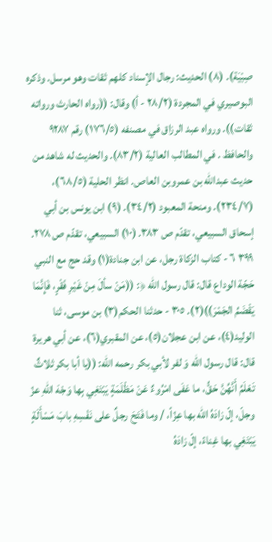صِبْيَة). (٨) الحديث: رجال الإسناد كلهم ثقات وهو مرسل. وذكره البوصيري في المجردة (٢٨/٢ - أ) وقال: ((رواه الحارث ورواته ثقات)). ورواه عبد الرزاق في مصنفه (١٧٦/٥) رقم ٩٢٨٧ والحافظ . في المطالب العالية (٨٣/٢). والحديث له شاهد من حديث عبدالله بن عمروبن العاص. انظر الحلية (٦٨/٥)، (٢٣٤/٧). ومنحة المعبود (٣٤/٢). (٩) ابن يونس بن أبي إسحاق السبيعي، تقدّم ص ٣٨٣. (١٠) السبيعي، تقدّم ص ٢٧٨. ٣٩٩ ٦ - كتاب الزكاة رجل، عن ابن جنادة(١) وقد حج مع النبي حَجّة الوداع قال: قال رسول الله ﴿: ((مَنْ سألَ مِنْ غَيْرِ فَقْرٍ، فَإِنَّمَا يَقْضَمُ الجَمْرَ))(٢). ٣٠٥ - حدثنا الحكم(٣) بن موسى، ثنا الوليد(٤)، عن ابن عجلان(٥)، عن المقبري(٦)، عن أبي هريرة قال: قال رسول الله وَ لفر لأبي بكر رحمه الله: ((يا أبا بكر ثلاثٌ تَعْلَمُ أَنَّهُنَّ حَقُّ، ما عَفَى امْرُوءٌ عَنْ مَظْلَمَةٍ يَبْتَغِي بِها وَجْهَ اللهِ عزّ وجلّ، إلّ زادَهُ الله بها عِزّاً، / وما فَتَحَ رجلٌ على نَفْسِهِ بابَ مَسْأَلَةٍ يَبْتَغِي بها غِناءً، إلّ زادَهُ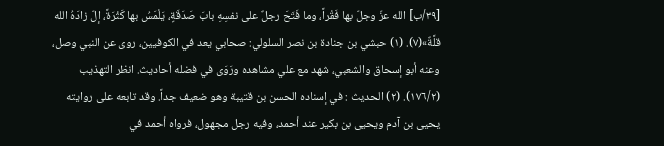[٣٩/ب] الله عزّ وجلّ بها فَقْراً، وما فَتَحَ رجلٌ على نفسِهِ بابَ صَدَقَةٍ، يَلْمَسُ بها كَثْرَةً، إلّ زادَهُ الله قلَّةٌ»(٧). (١) حبشي بن جنادة بن نصر السلولي: صحابي يعد في الكوفيين، روى عن النبي وصل، وعنه أبو إسحاق والشعبي، شهد مع علي مشاهده ورَوَى في فضله أحاديث. انظر التهذيب (١٧٦/٢). (٢) الحديث : في إسناده الحسن بن قتيبة وهو ضعيف جداً. وقد تابعه على روايته يحيى بن آدم ويحيى بن بكير عند أحمد، وفيه رجل مجهول، فرواه أحمد في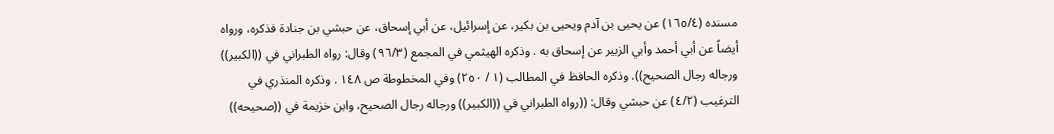مسنده (١٦٥/٤) عن يحيى بن آدم ويحيى بن بكير، عن إسرائيل، عن أبي إسحاق، عن حبشي بن جنادة فذكره، ورواه أيضاً عن أبي أحمد وأبي الزبير عن إسحاق به . وذكره الهيثمي في المجمع (٩٦/٣) وقال: رواه الطبراني في ((الكبير)) ورجاله رجال الصحيح)). وذكره الحافظ في المطالب (١ / ٢٥٠) وفي المخطوطة ص ١٤٨ . وذكره المنذري في الترغيب (٤/٢) عن حبشي وقال: ((رواه الطبراني في ((الكبير)) ورجاله رجال الصحيح، وابن خزيمة في ((صحيحه))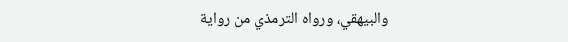والبيهقي، ورواه الترمذي من رواية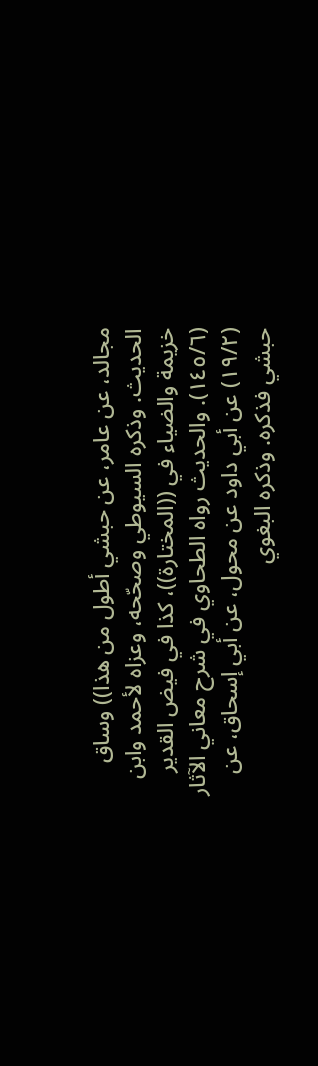مجالد، عن عامر، عن حبشي أطول من هذا)) وساق الحديث. وذكره السيوطي وصحّحه، وعزاه لأحمد وابن خزيمة والضياء في ((المختارة))، كذا في فيض القدير (١٤٥/٦). والحديث رواه الطحاوي في شرح معاني الآثار (١٩/٢) عن أبي داود عن محول، عن أبي إسحاق، عن حبشي فذكره. وذكره البغوي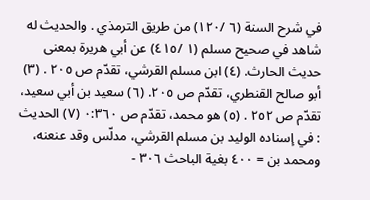في شرح السنة (٦ /١٢٠) من طريق الترمذي . والحديث له شاهد في صحيح مسلم (١ /٤١٥) عن أبي هريرة بمعنى حديث الحارث. (٤) ابن مسلم القرشي، تقدّم ص ٢٠٥ . (٣) أبو صالح القنطري، تقدّم ص ٢٠٥. (٦) سعید بن أبي سعید، تقدّم ص ٢٥٢ . (٥) هو محمد، تقدّم ص ٠:٣٦٠ (٧) الحديث : في إسناده الوليد بن مسلم القرشي، مدلّس وقد عنعنه، ومحمد بن = ٤٠٠ بغية الباحث ٣٠٦ -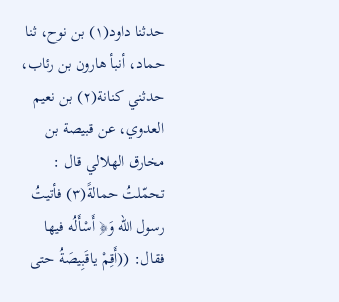حدثنا داود(١) بن نوح، ثنا حماد، أنبأ هارون بن رئاب، حدثني كنانة(٢) بن نعيم العدوي، عن قبيصة بن مخارق الهلالي قال : تحمّلتُ حمالةً(٣) فأتيتُ رسول الله وَ﴿ أَسْأَلُه فيها فقال: ((أَقِمْ ياقَبِيصَةُ حتى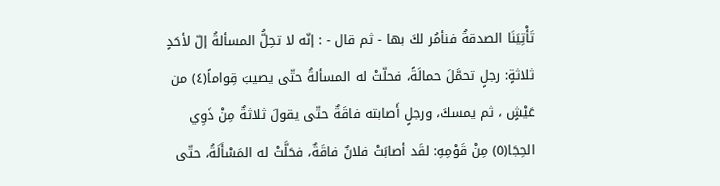تَأْتِيَنَا الصدقةُ فنأمُر لكَ بها - ثم قال - : إنّه لا تحِلُّ المسألةُ إلّ لأحَدٍ ثلاثةٍ: رجلٍ تحمَّلَ حمالَةً، فحلّتْ له المسألةُ حتّى يصيبَ قِواماً(٤) من عَيْشٍ ، ثم يمسكَ، ورجلٍ أَصابته فاقَةٌ حتّى يقولَ ثلاثةٌ مِنْ ذَوِي الحِجَا(٥) مِنْ قَوْمِهِ: لقَد أصابَتْ فلانٌ فاقَةٌ، فحَلَّتْ له المَسْأَلَةُ، حتّى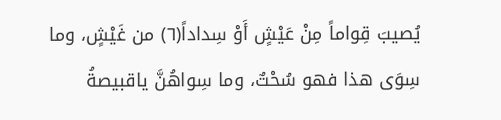يُصيبَ قِواماً مِنْ عَيْشٍ أَوْ سِداداً(٦) من غَيْشٍ، وما سِوَى هذا فهو سُحْتٌ، وما سِواهُنَّ ياقبيصةُ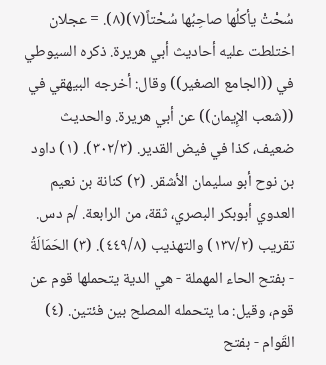سُحْتْ يأكلُها صاحِبُها سُحْتاً(٧)(٨). = عجلان اختلطت عليه أحاديث أبي هريرة. ذكره السيوطي في ((الجامع الصغير)) وقال: أخرجه البيهقي في ((شعب الإِيمان)) عن أبي هريرة. والحديث ضعيف، كذا في فيض القدير. (٣٠٢/٣). (١) داود بن نوح أبو سليمان الأشقر. (٢) كنانة بن نعيم العدوي أبوبكر البصري، ثقة، من الرابعة. /م دس. تقريب (١٣٧/٢) والتهذيب (٤٤٩/٨). (٣) الحَمَالَةُ - بفتح الحاء المهملة - هي الدية يتحملها قوم عن قوم، وقيل: ما يتحمله المصلح بین فئتين. (٤) القَوام - بفتح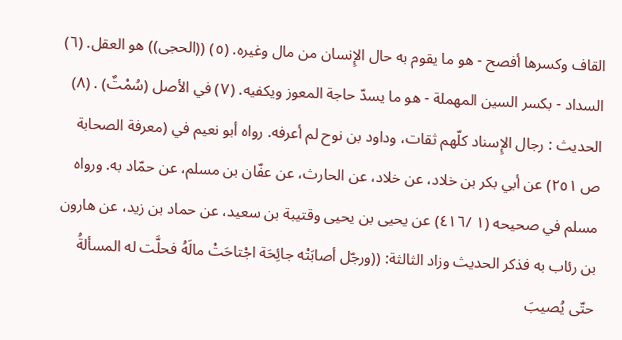القاف وكسرها أفصح - هو ما يقوم به حال الإِنسان من مال وغيره. (٥) ((الحجى)) هو العقل. (٦) السداد - بكسر السين المهملة - هو ما يسدّ حاجة المعوز ويكفيه. (٧) في الأصل (سُمْتٌ) . (٨) الحديث : رجال الإِسناد كلّهم ثقات، وداود بن نوح لم أعرفه. رواه أبو نعيم في (معرفة الصحابة ص ٢٥١) عن أبي بكر بن خلاد، عن خلاد، عن الحارث، عن عفّان بن مسلم، عن حمّاد به. ورواه مسلم في صحيحه (١ /٤١٦) عن یحیی بن یحیی وقتيبة بن سعيد، عن حماد بن زيد، عن هارون بن رئاب به فذكر الحديث وزاد الثالثة: ((ورجّل أصابَتْه جائِحَة اجْتاحَتْ مالَهُ فحلَّت له المسألةُ حتّى يُصيبَ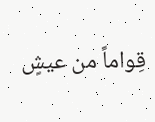قِواماً من عيشٍ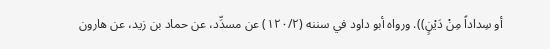أو سِداداً مِنْ دَيْنٍ)). ورواه أبو داود في سننه (١٢٠/٢) عن مسدِّد، عن حماد بن زيد، عن هارون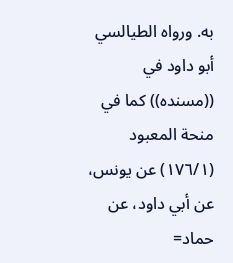به. ورواه الطيالسي أبو داود في ((مسنده)) كما في منحة المعبود (١٧٦/١) عن يونس، عن أبي داود، عن حماد=